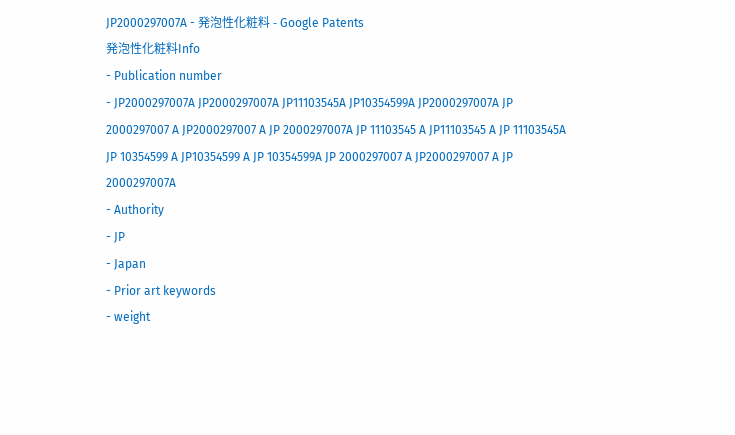JP2000297007A - 発泡性化粧料 - Google Patents
発泡性化粧料Info
- Publication number
- JP2000297007A JP2000297007A JP11103545A JP10354599A JP2000297007A JP 2000297007 A JP2000297007 A JP 2000297007A JP 11103545 A JP11103545 A JP 11103545A JP 10354599 A JP10354599 A JP 10354599A JP 2000297007 A JP2000297007 A JP 2000297007A
- Authority
- JP
- Japan
- Prior art keywords
- weight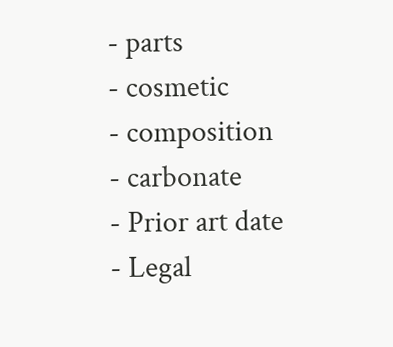- parts
- cosmetic
- composition
- carbonate
- Prior art date
- Legal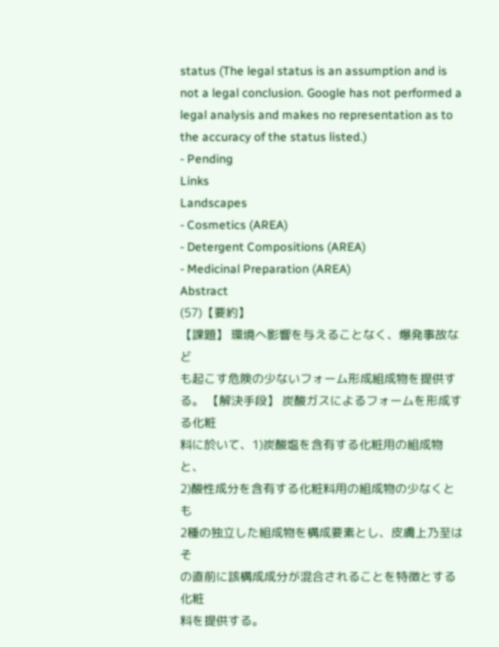status (The legal status is an assumption and is not a legal conclusion. Google has not performed a legal analysis and makes no representation as to the accuracy of the status listed.)
- Pending
Links
Landscapes
- Cosmetics (AREA)
- Detergent Compositions (AREA)
- Medicinal Preparation (AREA)
Abstract
(57)【要約】
【課題】 環境へ影響を与えることなく、爆発事故など
も起こす危険の少ないフォーム形成組成物を提供する。 【解決手段】 炭酸ガスによるフォームを形成する化粧
料に於いて、1)炭酸塩を含有する化粧用の組成物と、
2)酸性成分を含有する化粧料用の組成物の少なくとも
2種の独立した組成物を構成要素とし、皮膚上乃至はそ
の直前に該構成成分が混合されることを特徴とする化粧
料を提供する。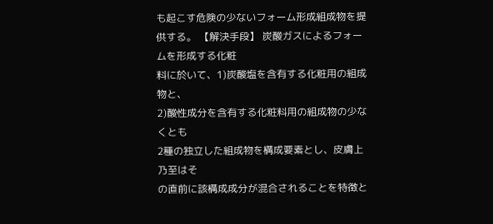も起こす危険の少ないフォーム形成組成物を提供する。 【解決手段】 炭酸ガスによるフォームを形成する化粧
料に於いて、1)炭酸塩を含有する化粧用の組成物と、
2)酸性成分を含有する化粧料用の組成物の少なくとも
2種の独立した組成物を構成要素とし、皮膚上乃至はそ
の直前に該構成成分が混合されることを特徴と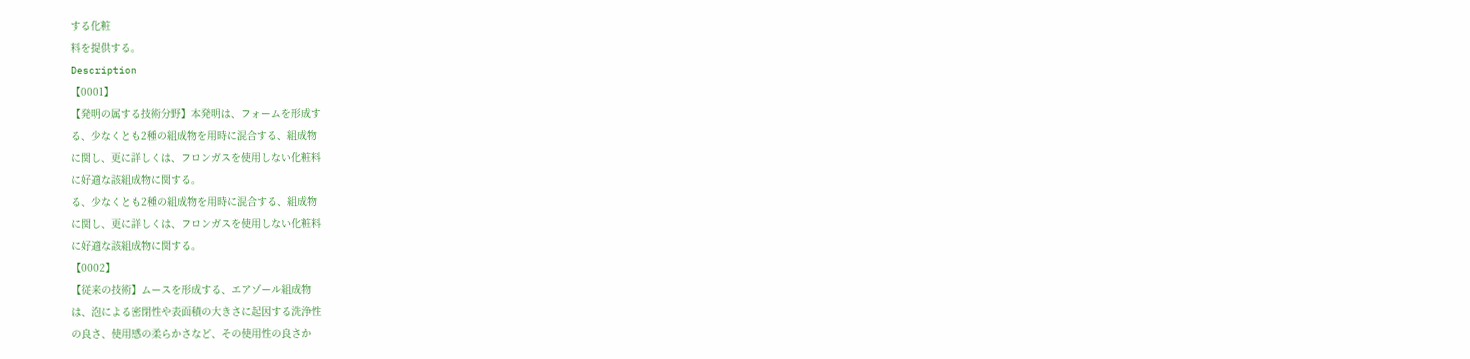する化粧
料を提供する。
Description
【0001】
【発明の属する技術分野】本発明は、フォームを形成す
る、少なくとも2種の組成物を用時に混合する、組成物
に関し、更に詳しくは、フロンガスを使用しない化粧料
に好適な該組成物に関する。
る、少なくとも2種の組成物を用時に混合する、組成物
に関し、更に詳しくは、フロンガスを使用しない化粧料
に好適な該組成物に関する。
【0002】
【従来の技術】ムースを形成する、エアゾール組成物
は、泡による密閉性や表面積の大きさに起因する洗浄性
の良さ、使用感の柔らかさなど、その使用性の良さか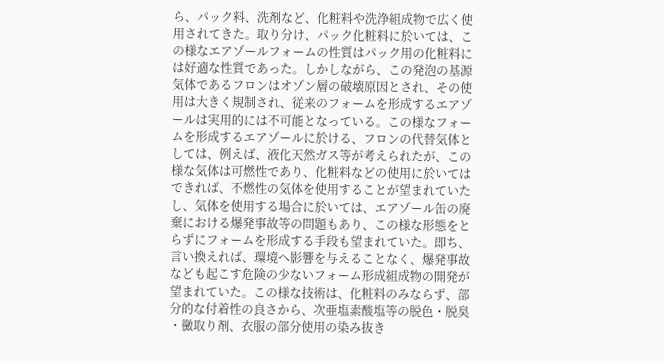ら、パック料、洗剤など、化粧料や洗浄組成物で広く使
用されてきた。取り分け、パック化粧料に於いては、こ
の様なエアゾールフォームの性質はパック用の化粧料に
は好適な性質であった。しかしながら、この発泡の基源
気体であるフロンはオゾン層の破壊原因とされ、その使
用は大きく規制され、従来のフォームを形成するエアゾ
ールは実用的には不可能となっている。この様なフォー
ムを形成するエアゾールに於ける、フロンの代替気体と
しては、例えば、液化天然ガス等が考えられたが、この
様な気体は可燃性であり、化粧料などの使用に於いては
できれば、不燃性の気体を使用することが望まれていた
し、気体を使用する場合に於いては、エアゾール缶の廃
棄における爆発事故等の問題もあり、この様な形態をと
らずにフォームを形成する手段も望まれていた。即ち、
言い換えれば、環境へ影響を与えることなく、爆発事故
なども起こす危険の少ないフォーム形成組成物の開発が
望まれていた。この様な技術は、化粧料のみならず、部
分的な付着性の良さから、次亜塩素酸塩等の脱色・脱臭
・黴取り剤、衣服の部分使用の染み抜き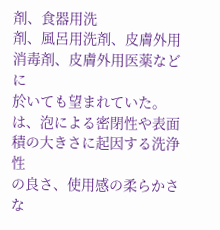剤、食器用洗
剤、風呂用洗剤、皮膚外用消毒剤、皮膚外用医薬などに
於いても望まれていた。
は、泡による密閉性や表面積の大きさに起因する洗浄性
の良さ、使用感の柔らかさな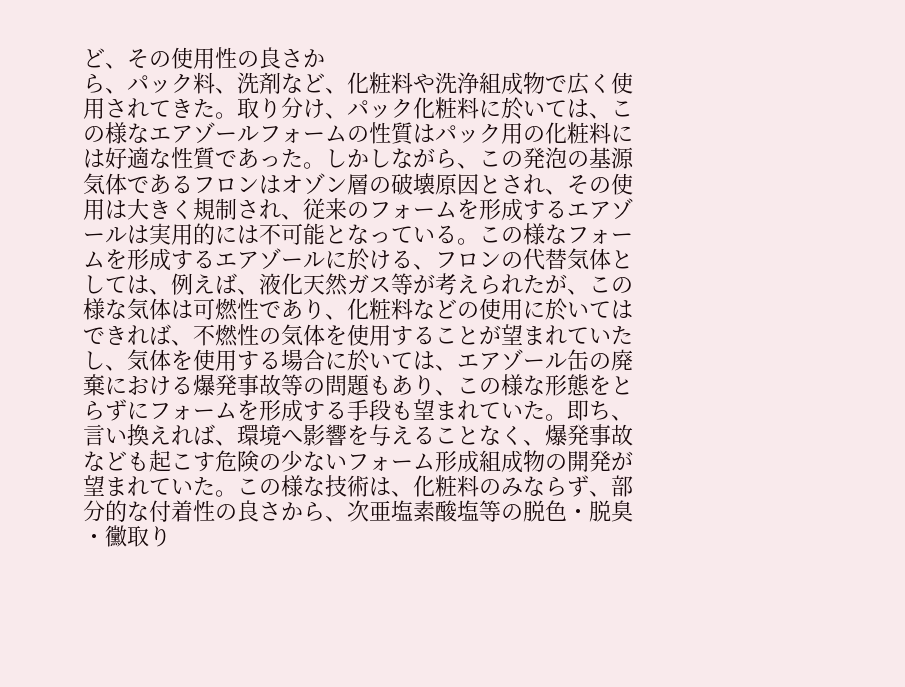ど、その使用性の良さか
ら、パック料、洗剤など、化粧料や洗浄組成物で広く使
用されてきた。取り分け、パック化粧料に於いては、こ
の様なエアゾールフォームの性質はパック用の化粧料に
は好適な性質であった。しかしながら、この発泡の基源
気体であるフロンはオゾン層の破壊原因とされ、その使
用は大きく規制され、従来のフォームを形成するエアゾ
ールは実用的には不可能となっている。この様なフォー
ムを形成するエアゾールに於ける、フロンの代替気体と
しては、例えば、液化天然ガス等が考えられたが、この
様な気体は可燃性であり、化粧料などの使用に於いては
できれば、不燃性の気体を使用することが望まれていた
し、気体を使用する場合に於いては、エアゾール缶の廃
棄における爆発事故等の問題もあり、この様な形態をと
らずにフォームを形成する手段も望まれていた。即ち、
言い換えれば、環境へ影響を与えることなく、爆発事故
なども起こす危険の少ないフォーム形成組成物の開発が
望まれていた。この様な技術は、化粧料のみならず、部
分的な付着性の良さから、次亜塩素酸塩等の脱色・脱臭
・黴取り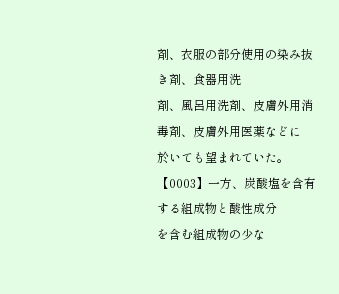剤、衣服の部分使用の染み抜き剤、食器用洗
剤、風呂用洗剤、皮膚外用消毒剤、皮膚外用医薬などに
於いても望まれていた。
【0003】一方、炭酸塩を含有する組成物と酸性成分
を含む組成物の少な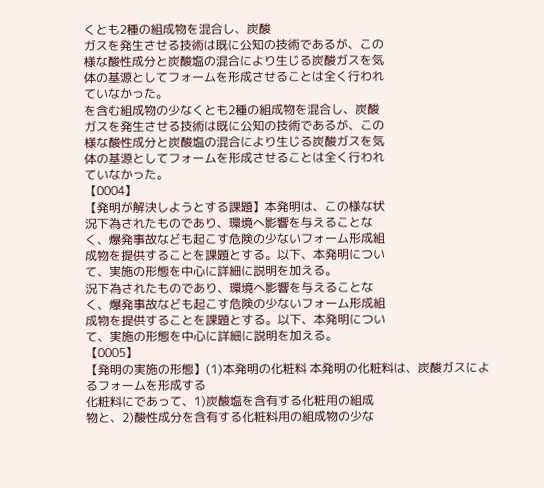くとも2種の組成物を混合し、炭酸
ガスを発生させる技術は既に公知の技術であるが、この
様な酸性成分と炭酸塩の混合により生じる炭酸ガスを気
体の基源としてフォームを形成させることは全く行われ
ていなかった。
を含む組成物の少なくとも2種の組成物を混合し、炭酸
ガスを発生させる技術は既に公知の技術であるが、この
様な酸性成分と炭酸塩の混合により生じる炭酸ガスを気
体の基源としてフォームを形成させることは全く行われ
ていなかった。
【0004】
【発明が解決しようとする課題】本発明は、この様な状
況下為されたものであり、環境へ影響を与えることな
く、爆発事故なども起こす危険の少ないフォーム形成組
成物を提供することを課題とする。以下、本発明につい
て、実施の形態を中心に詳細に説明を加える。
況下為されたものであり、環境へ影響を与えることな
く、爆発事故なども起こす危険の少ないフォーム形成組
成物を提供することを課題とする。以下、本発明につい
て、実施の形態を中心に詳細に説明を加える。
【0005】
【発明の実施の形態】(1)本発明の化粧料 本発明の化粧料は、炭酸ガスによるフォームを形成する
化粧料にであって、1)炭酸塩を含有する化粧用の組成
物と、2)酸性成分を含有する化粧料用の組成物の少な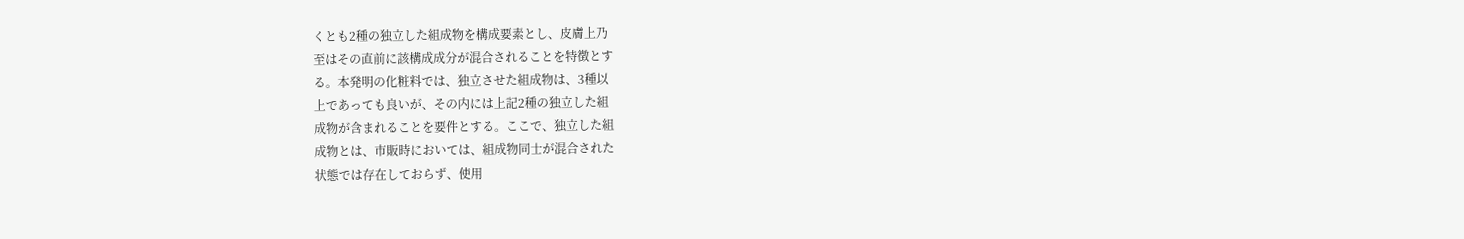くとも2種の独立した組成物を構成要素とし、皮膚上乃
至はその直前に該構成成分が混合されることを特徴とす
る。本発明の化粧料では、独立させた組成物は、3種以
上であっても良いが、その内には上記2種の独立した組
成物が含まれることを要件とする。ここで、独立した組
成物とは、市販時においては、組成物同士が混合された
状態では存在しておらず、使用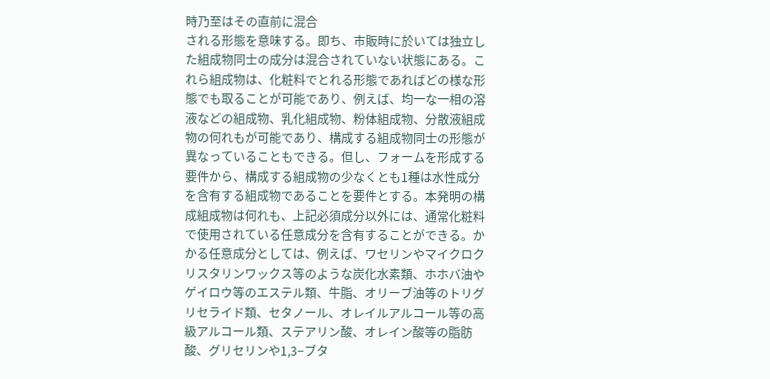時乃至はその直前に混合
される形態を意味する。即ち、市販時に於いては独立し
た組成物同士の成分は混合されていない状態にある。こ
れら組成物は、化粧料でとれる形態であればどの様な形
態でも取ることが可能であり、例えば、均一な一相の溶
液などの組成物、乳化組成物、粉体組成物、分散液組成
物の何れもが可能であり、構成する組成物同士の形態が
異なっていることもできる。但し、フォームを形成する
要件から、構成する組成物の少なくとも1種は水性成分
を含有する組成物であることを要件とする。本発明の構
成組成物は何れも、上記必須成分以外には、通常化粧料
で使用されている任意成分を含有することができる。か
かる任意成分としては、例えば、ワセリンやマイクロク
リスタリンワックス等のような炭化水素類、ホホバ油や
ゲイロウ等のエステル類、牛脂、オリーブ油等のトリグ
リセライド類、セタノール、オレイルアルコール等の高
級アルコール類、ステアリン酸、オレイン酸等の脂肪
酸、グリセリンや1,3−ブタ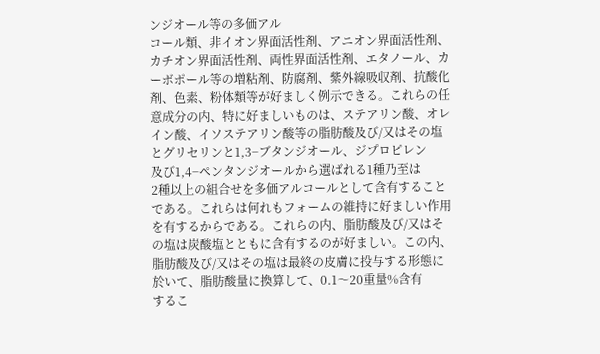ンジオール等の多価アル
コール類、非イオン界面活性剤、アニオン界面活性剤、
カチオン界面活性剤、両性界面活性剤、エタノール、カ
ーボポール等の増粘剤、防腐剤、紫外線吸収剤、抗酸化
剤、色素、粉体類等が好ましく例示できる。これらの任
意成分の内、特に好ましいものは、ステアリン酸、オレ
イン酸、イソステアリン酸等の脂肪酸及び/又はその塩
とグリセリンと1,3−ブタンジオール、ジプロピレン
及び1,4−ペンタンジオールから選ばれる1種乃至は
2種以上の組合せを多価アルコールとして含有すること
である。これらは何れもフォームの維持に好ましい作用
を有するからである。これらの内、脂肪酸及び/又はそ
の塩は炭酸塩とともに含有するのが好ましい。この内、
脂肪酸及び/又はその塩は最終の皮膚に投与する形態に
於いて、脂肪酸量に換算して、0.1〜20重量%含有
するこ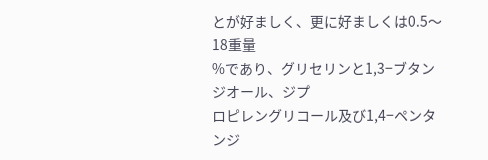とが好ましく、更に好ましくは0.5〜18重量
%であり、グリセリンと1,3−ブタンジオール、ジプ
ロピレングリコール及び1,4−ペンタンジ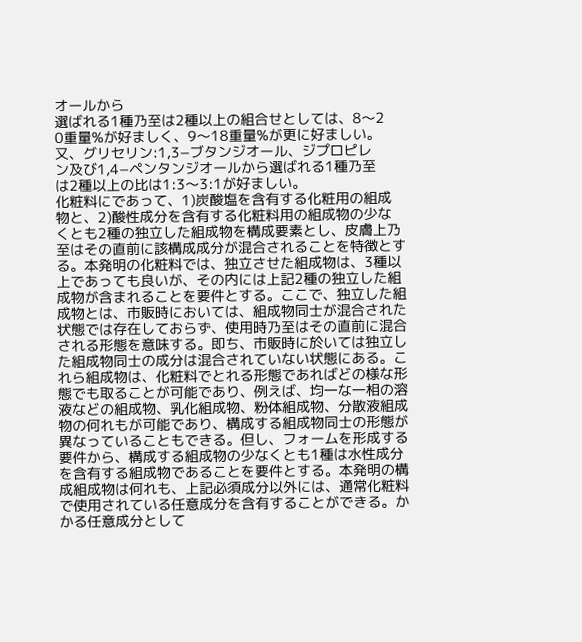オールから
選ばれる1種乃至は2種以上の組合せとしては、8〜2
0重量%が好ましく、9〜18重量%が更に好ましい。
又、グリセリン:1,3−ブタンジオール、ジプロピレ
ン及び1,4−ペンタンジオールから選ばれる1種乃至
は2種以上の比は1:3〜3:1が好ましい。
化粧料にであって、1)炭酸塩を含有する化粧用の組成
物と、2)酸性成分を含有する化粧料用の組成物の少な
くとも2種の独立した組成物を構成要素とし、皮膚上乃
至はその直前に該構成成分が混合されることを特徴とす
る。本発明の化粧料では、独立させた組成物は、3種以
上であっても良いが、その内には上記2種の独立した組
成物が含まれることを要件とする。ここで、独立した組
成物とは、市販時においては、組成物同士が混合された
状態では存在しておらず、使用時乃至はその直前に混合
される形態を意味する。即ち、市販時に於いては独立し
た組成物同士の成分は混合されていない状態にある。こ
れら組成物は、化粧料でとれる形態であればどの様な形
態でも取ることが可能であり、例えば、均一な一相の溶
液などの組成物、乳化組成物、粉体組成物、分散液組成
物の何れもが可能であり、構成する組成物同士の形態が
異なっていることもできる。但し、フォームを形成する
要件から、構成する組成物の少なくとも1種は水性成分
を含有する組成物であることを要件とする。本発明の構
成組成物は何れも、上記必須成分以外には、通常化粧料
で使用されている任意成分を含有することができる。か
かる任意成分として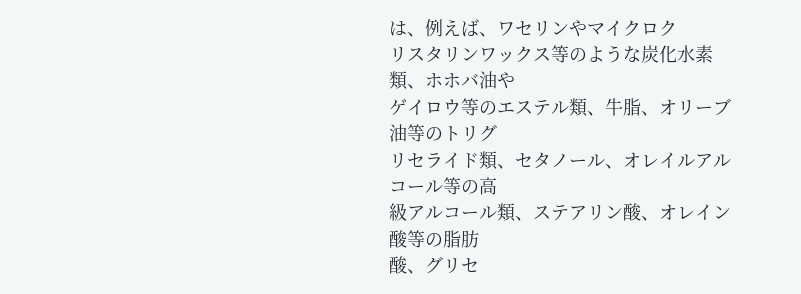は、例えば、ワセリンやマイクロク
リスタリンワックス等のような炭化水素類、ホホバ油や
ゲイロウ等のエステル類、牛脂、オリーブ油等のトリグ
リセライド類、セタノール、オレイルアルコール等の高
級アルコール類、ステアリン酸、オレイン酸等の脂肪
酸、グリセ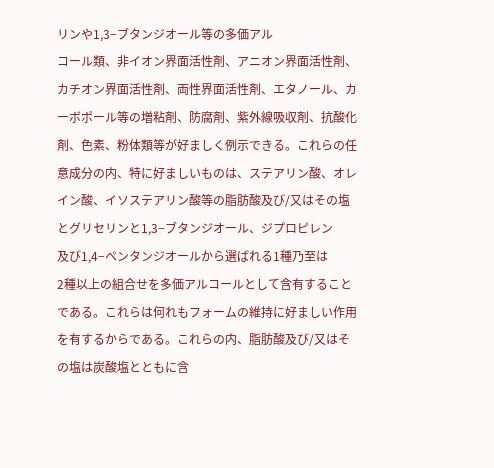リンや1,3−ブタンジオール等の多価アル
コール類、非イオン界面活性剤、アニオン界面活性剤、
カチオン界面活性剤、両性界面活性剤、エタノール、カ
ーボポール等の増粘剤、防腐剤、紫外線吸収剤、抗酸化
剤、色素、粉体類等が好ましく例示できる。これらの任
意成分の内、特に好ましいものは、ステアリン酸、オレ
イン酸、イソステアリン酸等の脂肪酸及び/又はその塩
とグリセリンと1,3−ブタンジオール、ジプロピレン
及び1,4−ペンタンジオールから選ばれる1種乃至は
2種以上の組合せを多価アルコールとして含有すること
である。これらは何れもフォームの維持に好ましい作用
を有するからである。これらの内、脂肪酸及び/又はそ
の塩は炭酸塩とともに含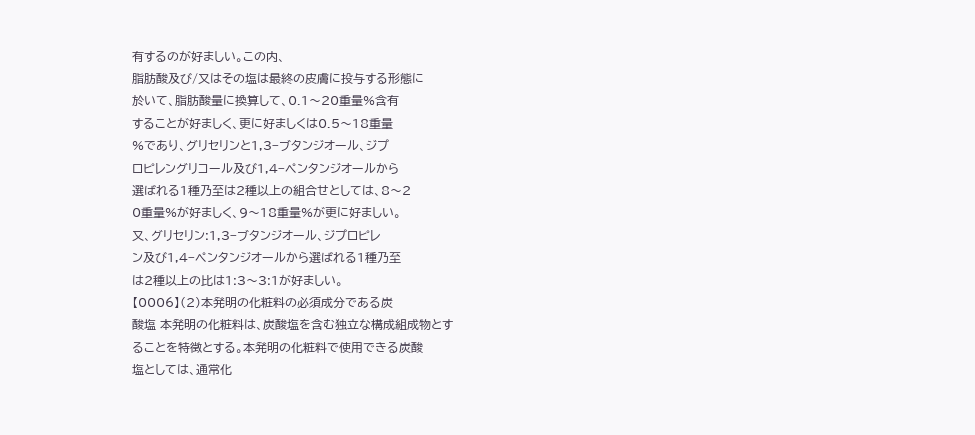有するのが好ましい。この内、
脂肪酸及び/又はその塩は最終の皮膚に投与する形態に
於いて、脂肪酸量に換算して、0.1〜20重量%含有
することが好ましく、更に好ましくは0.5〜18重量
%であり、グリセリンと1,3−ブタンジオール、ジプ
ロピレングリコール及び1,4−ペンタンジオールから
選ばれる1種乃至は2種以上の組合せとしては、8〜2
0重量%が好ましく、9〜18重量%が更に好ましい。
又、グリセリン:1,3−ブタンジオール、ジプロピレ
ン及び1,4−ペンタンジオールから選ばれる1種乃至
は2種以上の比は1:3〜3:1が好ましい。
【0006】(2)本発明の化粧料の必須成分である炭
酸塩 本発明の化粧料は、炭酸塩を含む独立な構成組成物とす
ることを特徴とする。本発明の化粧料で使用できる炭酸
塩としては、通常化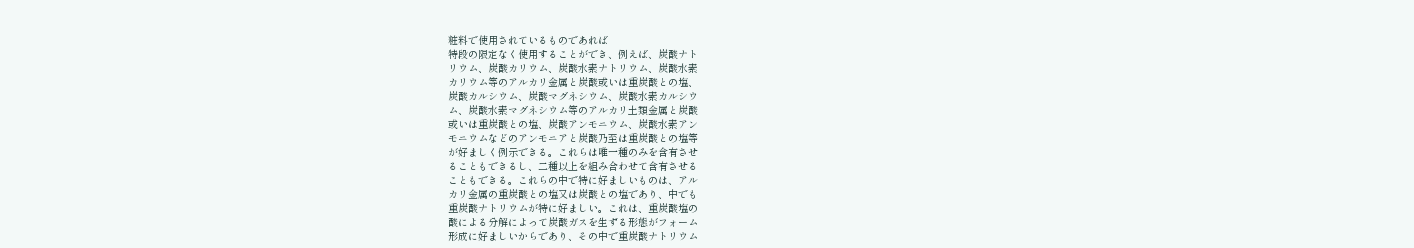粧料で使用されているものであれば
特段の限定なく使用することができ、例えば、炭酸ナト
リウム、炭酸カリウム、炭酸水素ナトリウム、炭酸水素
カリウム等のアルカリ金属と炭酸或いは重炭酸との塩、
炭酸カルシウム、炭酸マグネシウム、炭酸水素カルシウ
ム、炭酸水素マグネシウム等のアルカリ土類金属と炭酸
或いは重炭酸との塩、炭酸アンモニウム、炭酸水素アン
モニウムなどのアンモニアと炭酸乃至は重炭酸との塩等
が好ましく例示できる。これらは唯一種のみを含有させ
ることもできるし、二種以上を組み合わせて含有させる
こともできる。これらの中で特に好ましいものは、アル
カリ金属の重炭酸との塩又は炭酸との塩であり、中でも
重炭酸ナトリウムが特に好ましい。これは、重炭酸塩の
酸による分解によって炭酸ガスを生ずる形態がフォーム
形成に好ましいからであり、その中で重炭酸ナトリウム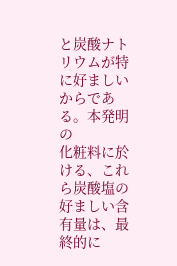と炭酸ナトリウムが特に好ましいからである。本発明の
化粧料に於ける、これら炭酸塩の好ましい含有量は、最
終的に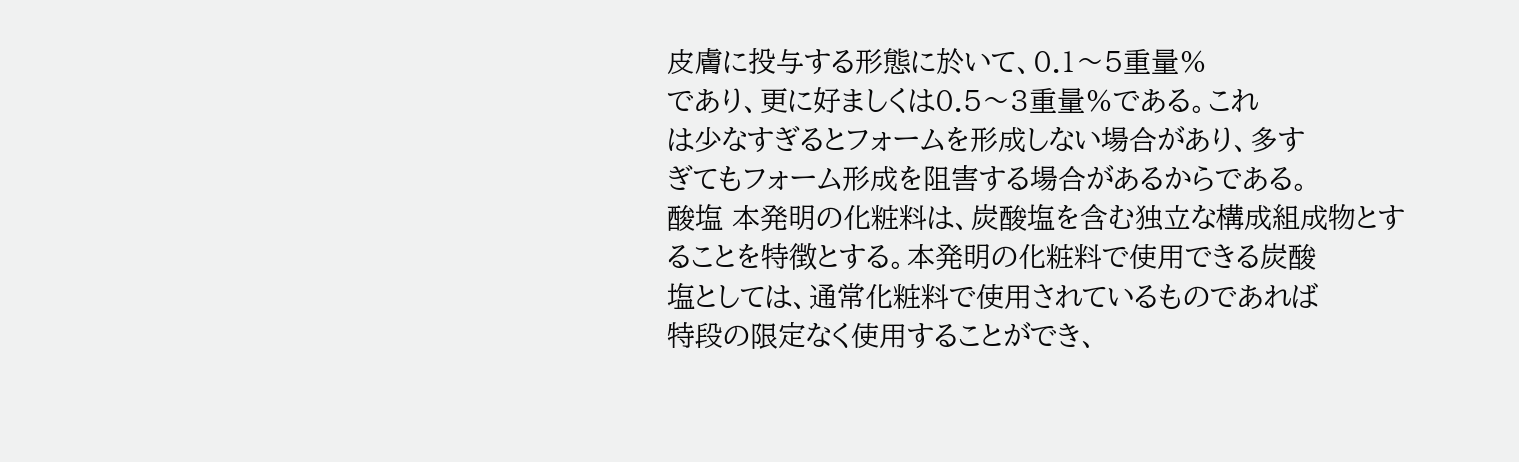皮膚に投与する形態に於いて、0.1〜5重量%
であり、更に好ましくは0.5〜3重量%である。これ
は少なすぎるとフォームを形成しない場合があり、多す
ぎてもフォーム形成を阻害する場合があるからである。
酸塩 本発明の化粧料は、炭酸塩を含む独立な構成組成物とす
ることを特徴とする。本発明の化粧料で使用できる炭酸
塩としては、通常化粧料で使用されているものであれば
特段の限定なく使用することができ、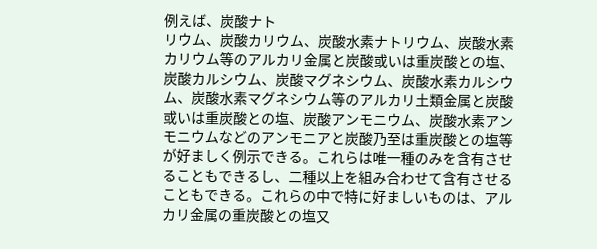例えば、炭酸ナト
リウム、炭酸カリウム、炭酸水素ナトリウム、炭酸水素
カリウム等のアルカリ金属と炭酸或いは重炭酸との塩、
炭酸カルシウム、炭酸マグネシウム、炭酸水素カルシウ
ム、炭酸水素マグネシウム等のアルカリ土類金属と炭酸
或いは重炭酸との塩、炭酸アンモニウム、炭酸水素アン
モニウムなどのアンモニアと炭酸乃至は重炭酸との塩等
が好ましく例示できる。これらは唯一種のみを含有させ
ることもできるし、二種以上を組み合わせて含有させる
こともできる。これらの中で特に好ましいものは、アル
カリ金属の重炭酸との塩又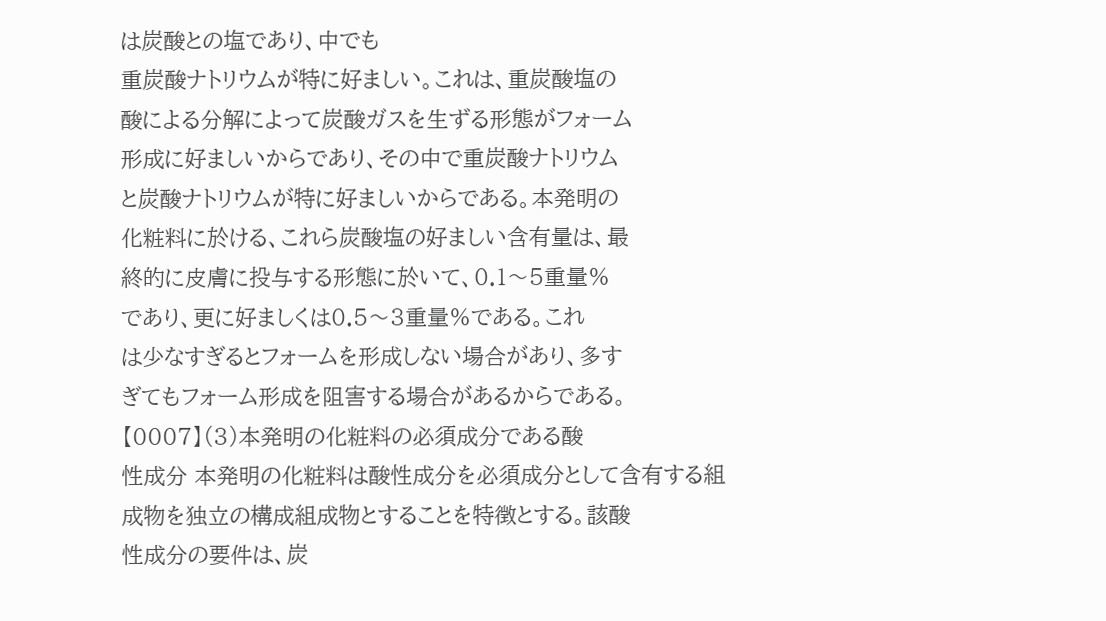は炭酸との塩であり、中でも
重炭酸ナトリウムが特に好ましい。これは、重炭酸塩の
酸による分解によって炭酸ガスを生ずる形態がフォーム
形成に好ましいからであり、その中で重炭酸ナトリウム
と炭酸ナトリウムが特に好ましいからである。本発明の
化粧料に於ける、これら炭酸塩の好ましい含有量は、最
終的に皮膚に投与する形態に於いて、0.1〜5重量%
であり、更に好ましくは0.5〜3重量%である。これ
は少なすぎるとフォームを形成しない場合があり、多す
ぎてもフォーム形成を阻害する場合があるからである。
【0007】(3)本発明の化粧料の必須成分である酸
性成分 本発明の化粧料は酸性成分を必須成分として含有する組
成物を独立の構成組成物とすることを特徴とする。該酸
性成分の要件は、炭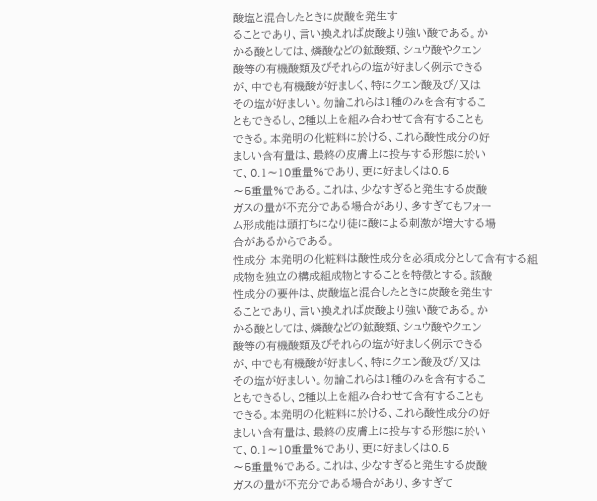酸塩と混合したときに炭酸を発生す
ることであり、言い換えれば炭酸より強い酸である。か
かる酸としては、燐酸などの鉱酸類、シュウ酸やクエン
酸等の有機酸類及びそれらの塩が好ましく例示できる
が、中でも有機酸が好ましく、特にクエン酸及び/又は
その塩が好ましい。勿論これらは1種のみを含有するこ
ともできるし、2種以上を組み合わせて含有することも
できる。本発明の化粧料に於ける、これら酸性成分の好
ましい含有量は、最終の皮膚上に投与する形態に於い
て、0.1〜10重量%であり、更に好ましくは0.5
〜5重量%である。これは、少なすぎると発生する炭酸
ガスの量が不充分である場合があり、多すぎてもフォー
ム形成能は頭打ちになり徒に酸による刺激が増大する場
合があるからである。
性成分 本発明の化粧料は酸性成分を必須成分として含有する組
成物を独立の構成組成物とすることを特徴とする。該酸
性成分の要件は、炭酸塩と混合したときに炭酸を発生す
ることであり、言い換えれば炭酸より強い酸である。か
かる酸としては、燐酸などの鉱酸類、シュウ酸やクエン
酸等の有機酸類及びそれらの塩が好ましく例示できる
が、中でも有機酸が好ましく、特にクエン酸及び/又は
その塩が好ましい。勿論これらは1種のみを含有するこ
ともできるし、2種以上を組み合わせて含有することも
できる。本発明の化粧料に於ける、これら酸性成分の好
ましい含有量は、最終の皮膚上に投与する形態に於い
て、0.1〜10重量%であり、更に好ましくは0.5
〜5重量%である。これは、少なすぎると発生する炭酸
ガスの量が不充分である場合があり、多すぎて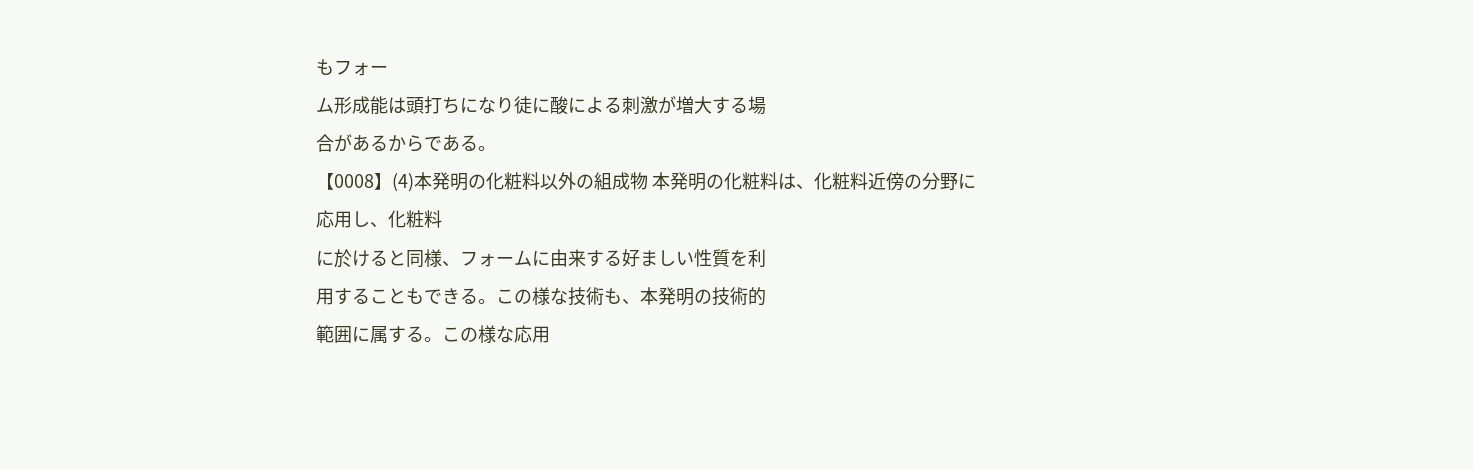もフォー
ム形成能は頭打ちになり徒に酸による刺激が増大する場
合があるからである。
【0008】(4)本発明の化粧料以外の組成物 本発明の化粧料は、化粧料近傍の分野に応用し、化粧料
に於けると同様、フォームに由来する好ましい性質を利
用することもできる。この様な技術も、本発明の技術的
範囲に属する。この様な応用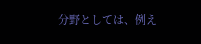分野としては、例え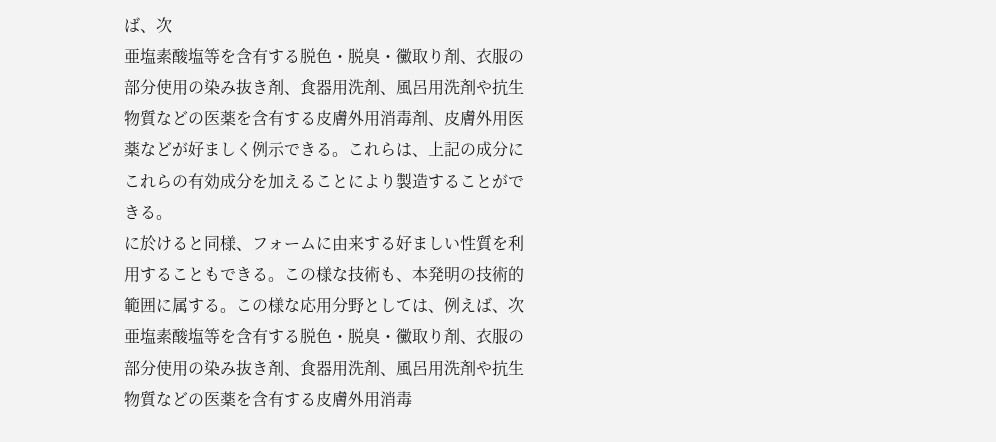ば、次
亜塩素酸塩等を含有する脱色・脱臭・黴取り剤、衣服の
部分使用の染み抜き剤、食器用洗剤、風呂用洗剤や抗生
物質などの医薬を含有する皮膚外用消毒剤、皮膚外用医
薬などが好ましく例示できる。これらは、上記の成分に
これらの有効成分を加えることにより製造することがで
きる。
に於けると同様、フォームに由来する好ましい性質を利
用することもできる。この様な技術も、本発明の技術的
範囲に属する。この様な応用分野としては、例えば、次
亜塩素酸塩等を含有する脱色・脱臭・黴取り剤、衣服の
部分使用の染み抜き剤、食器用洗剤、風呂用洗剤や抗生
物質などの医薬を含有する皮膚外用消毒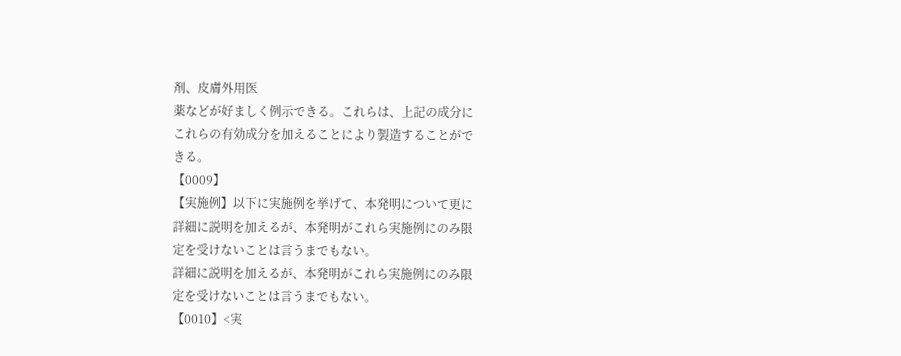剤、皮膚外用医
薬などが好ましく例示できる。これらは、上記の成分に
これらの有効成分を加えることにより製造することがで
きる。
【0009】
【実施例】以下に実施例を挙げて、本発明について更に
詳細に説明を加えるが、本発明がこれら実施例にのみ限
定を受けないことは言うまでもない。
詳細に説明を加えるが、本発明がこれら実施例にのみ限
定を受けないことは言うまでもない。
【0010】<実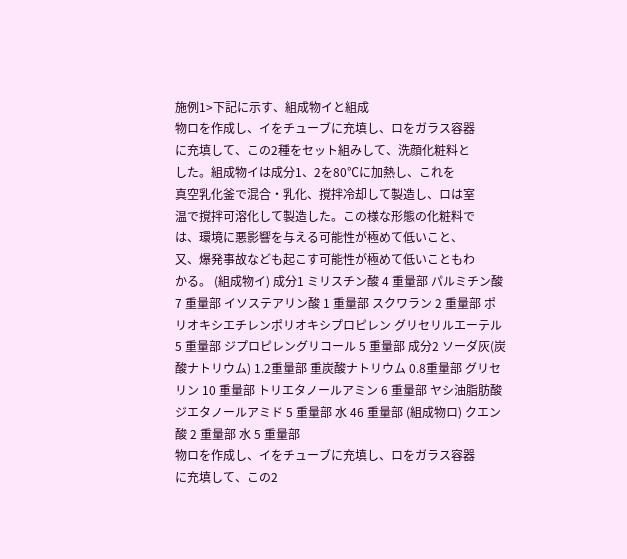施例1>下記に示す、組成物イと組成
物ロを作成し、イをチューブに充填し、ロをガラス容器
に充填して、この2種をセット組みして、洗顔化粧料と
した。組成物イは成分1、2を80℃に加熱し、これを
真空乳化釜で混合・乳化、撹拌冷却して製造し、ロは室
温で撹拌可溶化して製造した。この様な形態の化粧料で
は、環境に悪影響を与える可能性が極めて低いこと、
又、爆発事故なども起こす可能性が極めて低いこともわ
かる。 (組成物イ) 成分1 ミリスチン酸 4 重量部 パルミチン酸 7 重量部 イソステアリン酸 1 重量部 スクワラン 2 重量部 ポリオキシエチレンポリオキシプロピレン グリセリルエーテル 5 重量部 ジプロピレングリコール 5 重量部 成分2 ソーダ灰(炭酸ナトリウム) 1.2重量部 重炭酸ナトリウム 0.8重量部 グリセリン 10 重量部 トリエタノールアミン 6 重量部 ヤシ油脂肪酸ジエタノールアミド 5 重量部 水 46 重量部 (組成物ロ) クエン酸 2 重量部 水 5 重量部
物ロを作成し、イをチューブに充填し、ロをガラス容器
に充填して、この2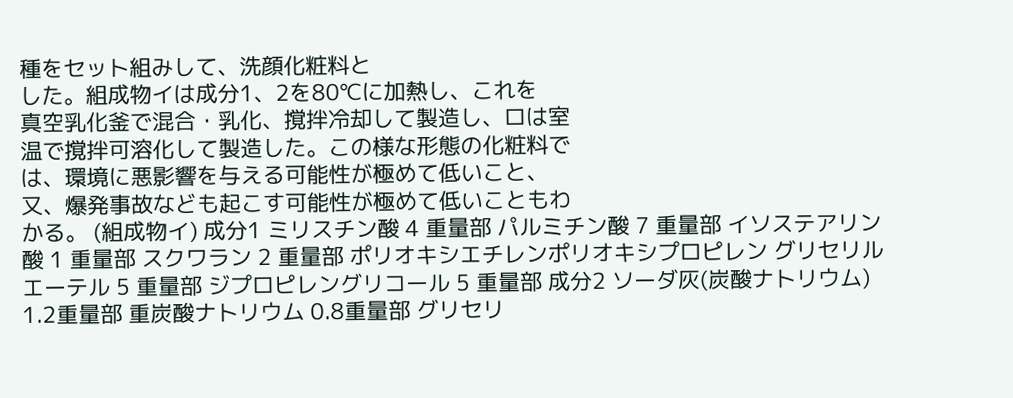種をセット組みして、洗顔化粧料と
した。組成物イは成分1、2を80℃に加熱し、これを
真空乳化釜で混合・乳化、撹拌冷却して製造し、ロは室
温で撹拌可溶化して製造した。この様な形態の化粧料で
は、環境に悪影響を与える可能性が極めて低いこと、
又、爆発事故なども起こす可能性が極めて低いこともわ
かる。 (組成物イ) 成分1 ミリスチン酸 4 重量部 パルミチン酸 7 重量部 イソステアリン酸 1 重量部 スクワラン 2 重量部 ポリオキシエチレンポリオキシプロピレン グリセリルエーテル 5 重量部 ジプロピレングリコール 5 重量部 成分2 ソーダ灰(炭酸ナトリウム) 1.2重量部 重炭酸ナトリウム 0.8重量部 グリセリ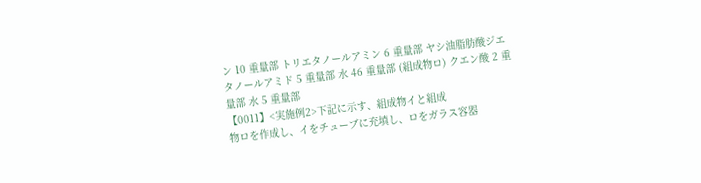ン 10 重量部 トリエタノールアミン 6 重量部 ヤシ油脂肪酸ジエタノールアミド 5 重量部 水 46 重量部 (組成物ロ) クエン酸 2 重量部 水 5 重量部
【0011】<実施例2>下記に示す、組成物イと組成
物ロを作成し、イをチューブに充填し、ロをガラス容器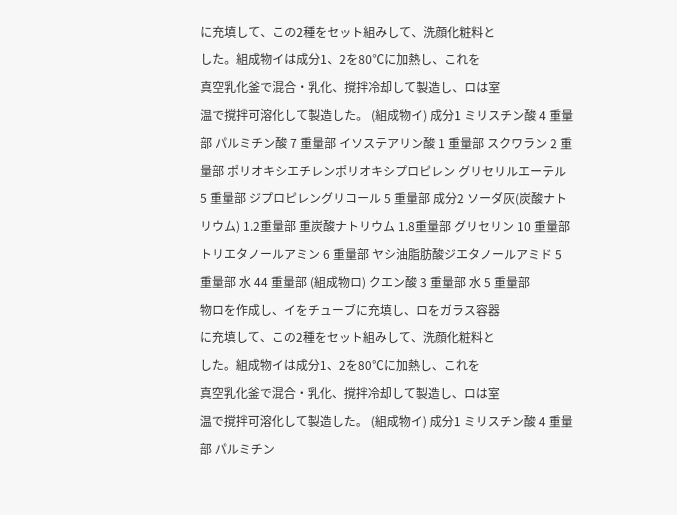に充填して、この2種をセット組みして、洗顔化粧料と
した。組成物イは成分1、2を80℃に加熱し、これを
真空乳化釜で混合・乳化、撹拌冷却して製造し、ロは室
温で撹拌可溶化して製造した。 (組成物イ) 成分1 ミリスチン酸 4 重量部 パルミチン酸 7 重量部 イソステアリン酸 1 重量部 スクワラン 2 重量部 ポリオキシエチレンポリオキシプロピレン グリセリルエーテル 5 重量部 ジプロピレングリコール 5 重量部 成分2 ソーダ灰(炭酸ナトリウム) 1.2重量部 重炭酸ナトリウム 1.8重量部 グリセリン 10 重量部 トリエタノールアミン 6 重量部 ヤシ油脂肪酸ジエタノールアミド 5 重量部 水 44 重量部 (組成物ロ) クエン酸 3 重量部 水 5 重量部
物ロを作成し、イをチューブに充填し、ロをガラス容器
に充填して、この2種をセット組みして、洗顔化粧料と
した。組成物イは成分1、2を80℃に加熱し、これを
真空乳化釜で混合・乳化、撹拌冷却して製造し、ロは室
温で撹拌可溶化して製造した。 (組成物イ) 成分1 ミリスチン酸 4 重量部 パルミチン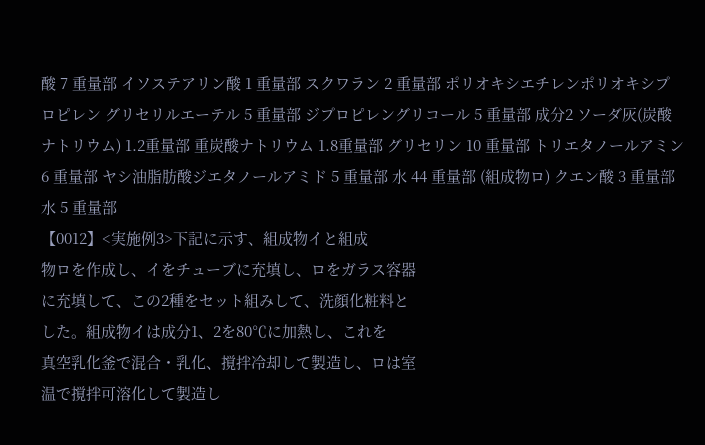酸 7 重量部 イソステアリン酸 1 重量部 スクワラン 2 重量部 ポリオキシエチレンポリオキシプロピレン グリセリルエーテル 5 重量部 ジプロピレングリコール 5 重量部 成分2 ソーダ灰(炭酸ナトリウム) 1.2重量部 重炭酸ナトリウム 1.8重量部 グリセリン 10 重量部 トリエタノールアミン 6 重量部 ヤシ油脂肪酸ジエタノールアミド 5 重量部 水 44 重量部 (組成物ロ) クエン酸 3 重量部 水 5 重量部
【0012】<実施例3>下記に示す、組成物イと組成
物ロを作成し、イをチューブに充填し、ロをガラス容器
に充填して、この2種をセット組みして、洗顔化粧料と
した。組成物イは成分1、2を80℃に加熱し、これを
真空乳化釜で混合・乳化、撹拌冷却して製造し、ロは室
温で撹拌可溶化して製造し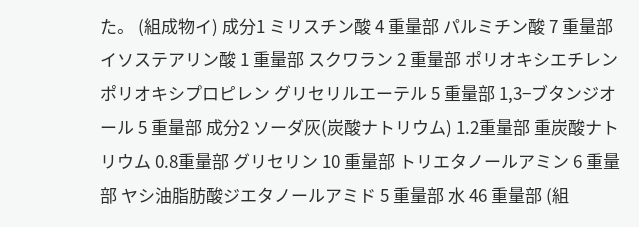た。 (組成物イ) 成分1 ミリスチン酸 4 重量部 パルミチン酸 7 重量部 イソステアリン酸 1 重量部 スクワラン 2 重量部 ポリオキシエチレンポリオキシプロピレン グリセリルエーテル 5 重量部 1,3−ブタンジオール 5 重量部 成分2 ソーダ灰(炭酸ナトリウム) 1.2重量部 重炭酸ナトリウム 0.8重量部 グリセリン 10 重量部 トリエタノールアミン 6 重量部 ヤシ油脂肪酸ジエタノールアミド 5 重量部 水 46 重量部 (組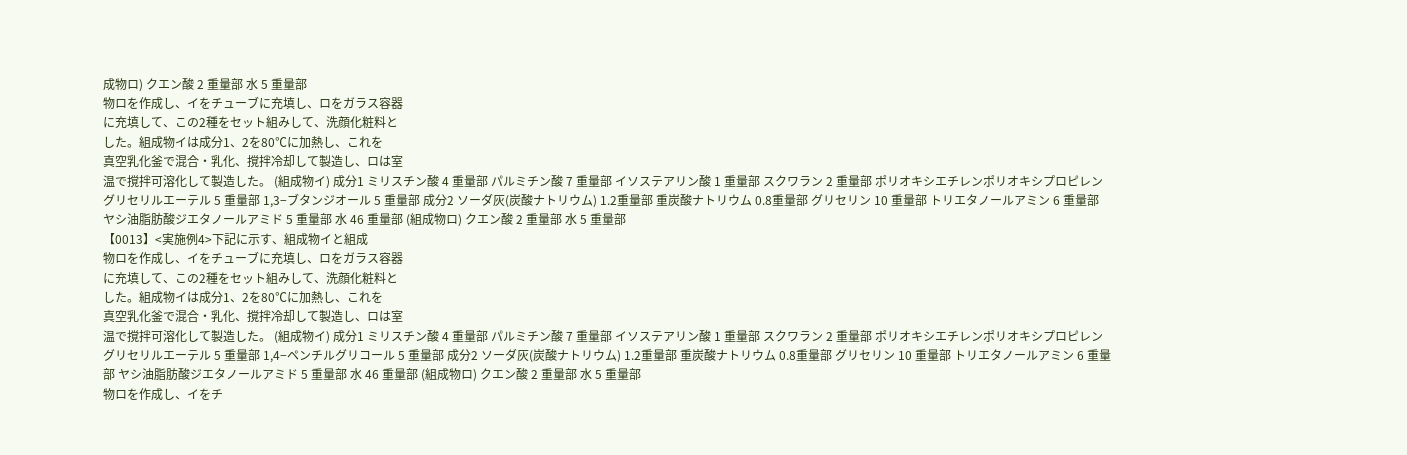成物ロ) クエン酸 2 重量部 水 5 重量部
物ロを作成し、イをチューブに充填し、ロをガラス容器
に充填して、この2種をセット組みして、洗顔化粧料と
した。組成物イは成分1、2を80℃に加熱し、これを
真空乳化釜で混合・乳化、撹拌冷却して製造し、ロは室
温で撹拌可溶化して製造した。 (組成物イ) 成分1 ミリスチン酸 4 重量部 パルミチン酸 7 重量部 イソステアリン酸 1 重量部 スクワラン 2 重量部 ポリオキシエチレンポリオキシプロピレン グリセリルエーテル 5 重量部 1,3−ブタンジオール 5 重量部 成分2 ソーダ灰(炭酸ナトリウム) 1.2重量部 重炭酸ナトリウム 0.8重量部 グリセリン 10 重量部 トリエタノールアミン 6 重量部 ヤシ油脂肪酸ジエタノールアミド 5 重量部 水 46 重量部 (組成物ロ) クエン酸 2 重量部 水 5 重量部
【0013】<実施例4>下記に示す、組成物イと組成
物ロを作成し、イをチューブに充填し、ロをガラス容器
に充填して、この2種をセット組みして、洗顔化粧料と
した。組成物イは成分1、2を80℃に加熱し、これを
真空乳化釜で混合・乳化、撹拌冷却して製造し、ロは室
温で撹拌可溶化して製造した。 (組成物イ) 成分1 ミリスチン酸 4 重量部 パルミチン酸 7 重量部 イソステアリン酸 1 重量部 スクワラン 2 重量部 ポリオキシエチレンポリオキシプロピレン グリセリルエーテル 5 重量部 1,4−ペンチルグリコール 5 重量部 成分2 ソーダ灰(炭酸ナトリウム) 1.2重量部 重炭酸ナトリウム 0.8重量部 グリセリン 10 重量部 トリエタノールアミン 6 重量部 ヤシ油脂肪酸ジエタノールアミド 5 重量部 水 46 重量部 (組成物ロ) クエン酸 2 重量部 水 5 重量部
物ロを作成し、イをチ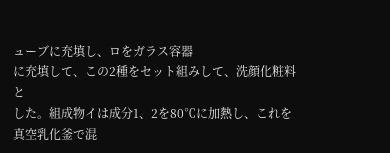ューブに充填し、ロをガラス容器
に充填して、この2種をセット組みして、洗顔化粧料と
した。組成物イは成分1、2を80℃に加熱し、これを
真空乳化釜で混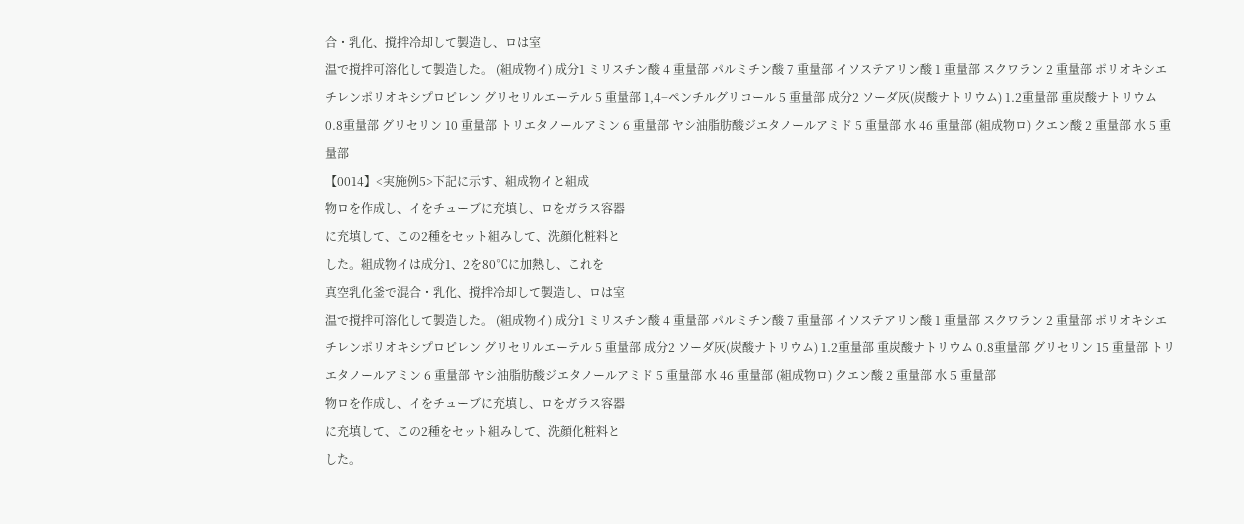合・乳化、撹拌冷却して製造し、ロは室
温で撹拌可溶化して製造した。 (組成物イ) 成分1 ミリスチン酸 4 重量部 パルミチン酸 7 重量部 イソステアリン酸 1 重量部 スクワラン 2 重量部 ポリオキシエチレンポリオキシプロピレン グリセリルエーテル 5 重量部 1,4−ペンチルグリコール 5 重量部 成分2 ソーダ灰(炭酸ナトリウム) 1.2重量部 重炭酸ナトリウム 0.8重量部 グリセリン 10 重量部 トリエタノールアミン 6 重量部 ヤシ油脂肪酸ジエタノールアミド 5 重量部 水 46 重量部 (組成物ロ) クエン酸 2 重量部 水 5 重量部
【0014】<実施例5>下記に示す、組成物イと組成
物ロを作成し、イをチューブに充填し、ロをガラス容器
に充填して、この2種をセット組みして、洗顔化粧料と
した。組成物イは成分1、2を80℃に加熱し、これを
真空乳化釜で混合・乳化、撹拌冷却して製造し、ロは室
温で撹拌可溶化して製造した。 (組成物イ) 成分1 ミリスチン酸 4 重量部 パルミチン酸 7 重量部 イソステアリン酸 1 重量部 スクワラン 2 重量部 ポリオキシエチレンポリオキシプロピレン グリセリルエーテル 5 重量部 成分2 ソーダ灰(炭酸ナトリウム) 1.2重量部 重炭酸ナトリウム 0.8重量部 グリセリン 15 重量部 トリエタノールアミン 6 重量部 ヤシ油脂肪酸ジエタノールアミド 5 重量部 水 46 重量部 (組成物ロ) クエン酸 2 重量部 水 5 重量部
物ロを作成し、イをチューブに充填し、ロをガラス容器
に充填して、この2種をセット組みして、洗顔化粧料と
した。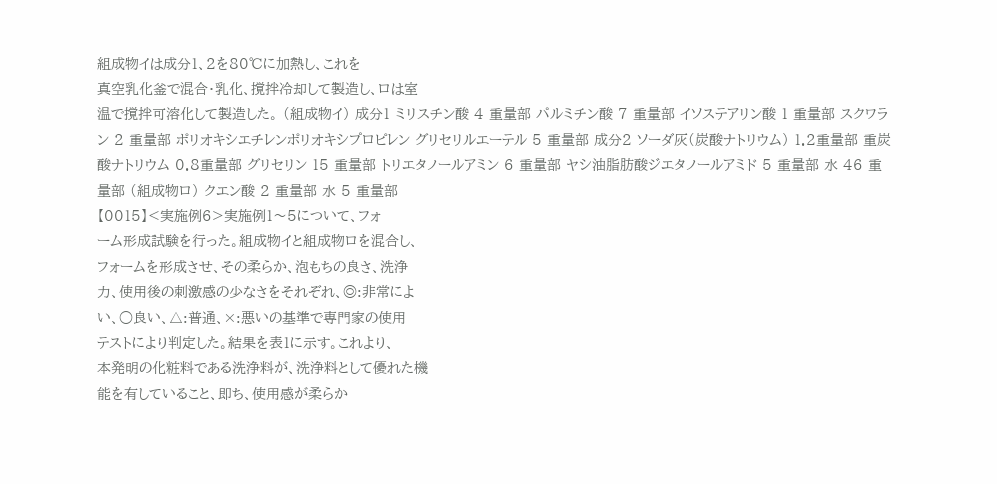組成物イは成分1、2を80℃に加熱し、これを
真空乳化釜で混合・乳化、撹拌冷却して製造し、ロは室
温で撹拌可溶化して製造した。 (組成物イ) 成分1 ミリスチン酸 4 重量部 パルミチン酸 7 重量部 イソステアリン酸 1 重量部 スクワラン 2 重量部 ポリオキシエチレンポリオキシプロピレン グリセリルエーテル 5 重量部 成分2 ソーダ灰(炭酸ナトリウム) 1.2重量部 重炭酸ナトリウム 0.8重量部 グリセリン 15 重量部 トリエタノールアミン 6 重量部 ヤシ油脂肪酸ジエタノールアミド 5 重量部 水 46 重量部 (組成物ロ) クエン酸 2 重量部 水 5 重量部
【0015】<実施例6>実施例1〜5について、フォ
ーム形成試験を行った。組成物イと組成物ロを混合し、
フォームを形成させ、その柔らか、泡もちの良さ、洗浄
力、使用後の刺激感の少なさをそれぞれ、◎:非常によ
い、○良い、△:普通、×:悪いの基準で専門家の使用
テストにより判定した。結果を表1に示す。これより、
本発明の化粧料である洗浄料が、洗浄料として優れた機
能を有していること、即ち、使用感が柔らか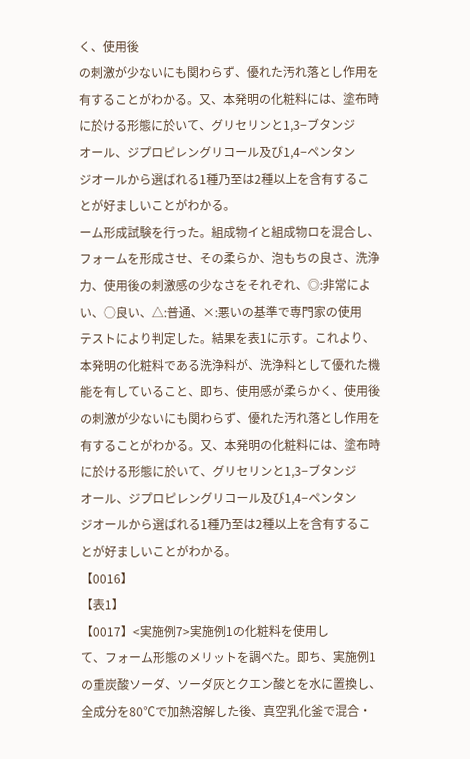く、使用後
の刺激が少ないにも関わらず、優れた汚れ落とし作用を
有することがわかる。又、本発明の化粧料には、塗布時
に於ける形態に於いて、グリセリンと1,3−ブタンジ
オール、ジプロピレングリコール及び1,4−ペンタン
ジオールから選ばれる1種乃至は2種以上を含有するこ
とが好ましいことがわかる。
ーム形成試験を行った。組成物イと組成物ロを混合し、
フォームを形成させ、その柔らか、泡もちの良さ、洗浄
力、使用後の刺激感の少なさをそれぞれ、◎:非常によ
い、○良い、△:普通、×:悪いの基準で専門家の使用
テストにより判定した。結果を表1に示す。これより、
本発明の化粧料である洗浄料が、洗浄料として優れた機
能を有していること、即ち、使用感が柔らかく、使用後
の刺激が少ないにも関わらず、優れた汚れ落とし作用を
有することがわかる。又、本発明の化粧料には、塗布時
に於ける形態に於いて、グリセリンと1,3−ブタンジ
オール、ジプロピレングリコール及び1,4−ペンタン
ジオールから選ばれる1種乃至は2種以上を含有するこ
とが好ましいことがわかる。
【0016】
【表1】
【0017】<実施例7>実施例1の化粧料を使用し
て、フォーム形態のメリットを調べた。即ち、実施例1
の重炭酸ソーダ、ソーダ灰とクエン酸とを水に置換し、
全成分を80℃で加熱溶解した後、真空乳化釜で混合・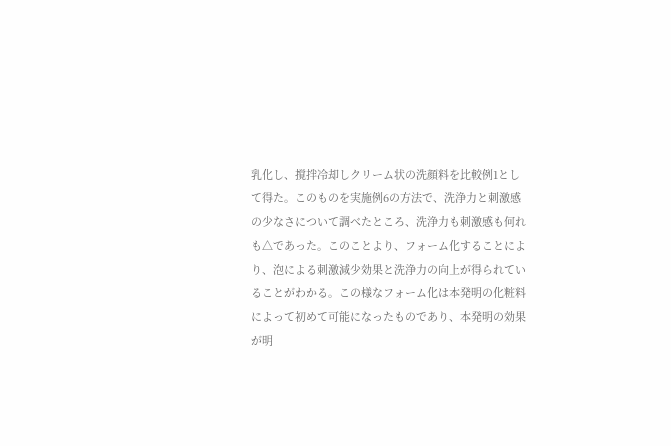乳化し、撹拌冷却しクリーム状の洗顔料を比較例1とし
て得た。このものを実施例6の方法で、洗浄力と刺激感
の少なさについて調べたところ、洗浄力も刺激感も何れ
も△であった。このことより、フォーム化することによ
り、泡による刺激減少効果と洗浄力の向上が得られてい
ることがわかる。この様なフォーム化は本発明の化粧料
によって初めて可能になったものであり、本発明の効果
が明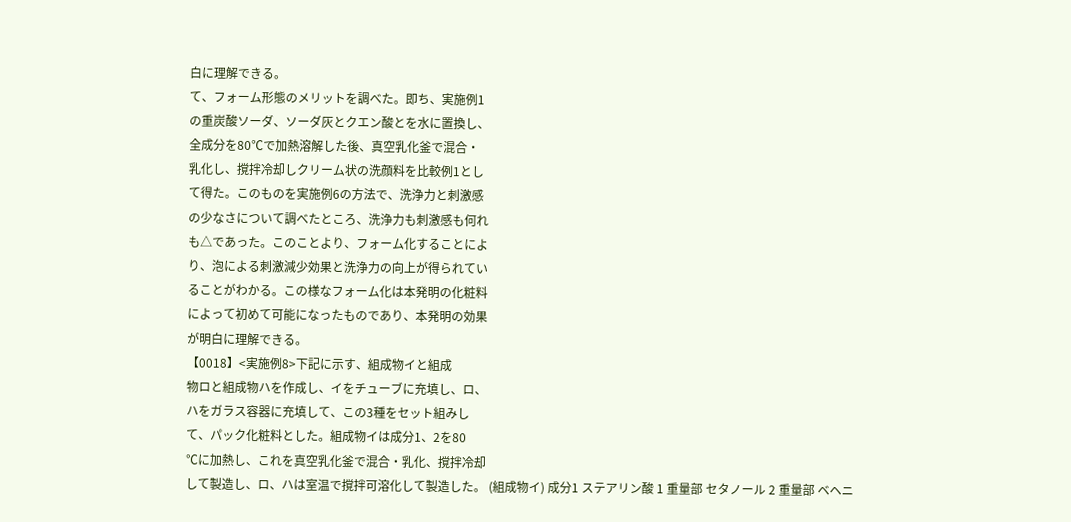白に理解できる。
て、フォーム形態のメリットを調べた。即ち、実施例1
の重炭酸ソーダ、ソーダ灰とクエン酸とを水に置換し、
全成分を80℃で加熱溶解した後、真空乳化釜で混合・
乳化し、撹拌冷却しクリーム状の洗顔料を比較例1とし
て得た。このものを実施例6の方法で、洗浄力と刺激感
の少なさについて調べたところ、洗浄力も刺激感も何れ
も△であった。このことより、フォーム化することによ
り、泡による刺激減少効果と洗浄力の向上が得られてい
ることがわかる。この様なフォーム化は本発明の化粧料
によって初めて可能になったものであり、本発明の効果
が明白に理解できる。
【0018】<実施例8>下記に示す、組成物イと組成
物ロと組成物ハを作成し、イをチューブに充填し、ロ、
ハをガラス容器に充填して、この3種をセット組みし
て、パック化粧料とした。組成物イは成分1、2を80
℃に加熱し、これを真空乳化釜で混合・乳化、撹拌冷却
して製造し、ロ、ハは室温で撹拌可溶化して製造した。 (組成物イ) 成分1 ステアリン酸 1 重量部 セタノール 2 重量部 ベヘニ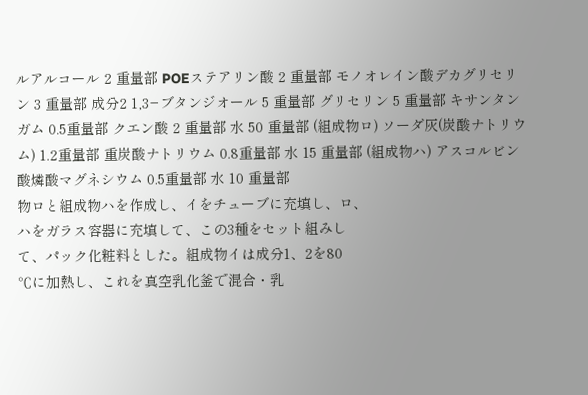ルアルコール 2 重量部 POEステアリン酸 2 重量部 モノオレイン酸デカグリセリン 3 重量部 成分2 1,3−ブタンジオール 5 重量部 グリセリン 5 重量部 キサンタンガム 0.5重量部 クエン酸 2 重量部 水 50 重量部 (組成物ロ) ソーダ灰(炭酸ナトリウム) 1.2重量部 重炭酸ナトリウム 0.8重量部 水 15 重量部 (組成物ハ) アスコルビン酸燐酸マグネシウム 0.5重量部 水 10 重量部
物ロと組成物ハを作成し、イをチューブに充填し、ロ、
ハをガラス容器に充填して、この3種をセット組みし
て、パック化粧料とした。組成物イは成分1、2を80
℃に加熱し、これを真空乳化釜で混合・乳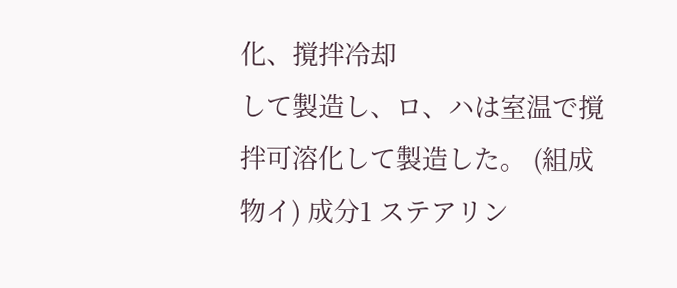化、撹拌冷却
して製造し、ロ、ハは室温で撹拌可溶化して製造した。 (組成物イ) 成分1 ステアリン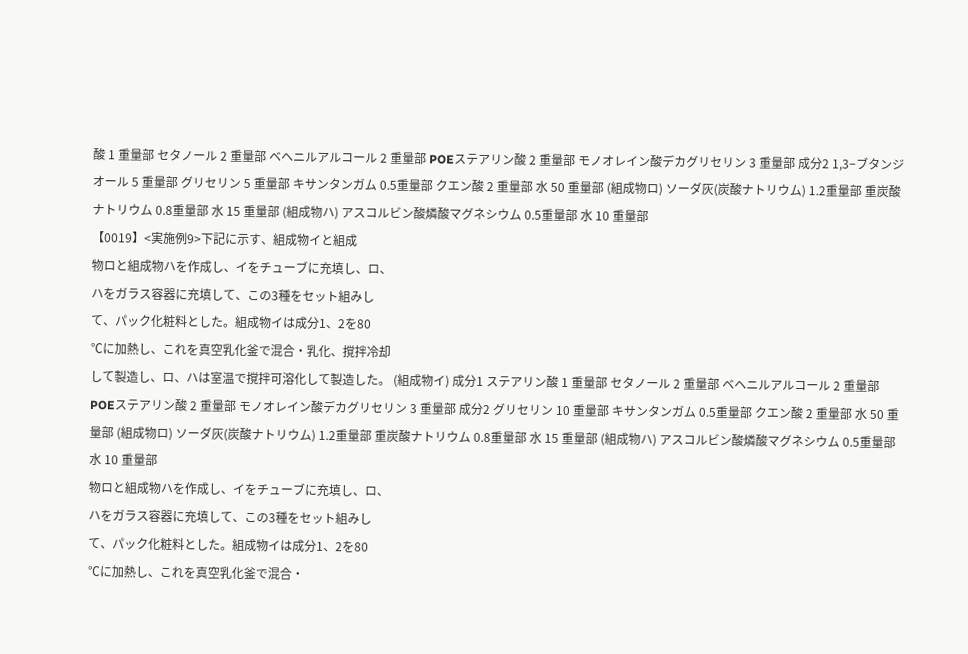酸 1 重量部 セタノール 2 重量部 ベヘニルアルコール 2 重量部 POEステアリン酸 2 重量部 モノオレイン酸デカグリセリン 3 重量部 成分2 1,3−ブタンジオール 5 重量部 グリセリン 5 重量部 キサンタンガム 0.5重量部 クエン酸 2 重量部 水 50 重量部 (組成物ロ) ソーダ灰(炭酸ナトリウム) 1.2重量部 重炭酸ナトリウム 0.8重量部 水 15 重量部 (組成物ハ) アスコルビン酸燐酸マグネシウム 0.5重量部 水 10 重量部
【0019】<実施例9>下記に示す、組成物イと組成
物ロと組成物ハを作成し、イをチューブに充填し、ロ、
ハをガラス容器に充填して、この3種をセット組みし
て、パック化粧料とした。組成物イは成分1、2を80
℃に加熱し、これを真空乳化釜で混合・乳化、撹拌冷却
して製造し、ロ、ハは室温で撹拌可溶化して製造した。 (組成物イ) 成分1 ステアリン酸 1 重量部 セタノール 2 重量部 ベヘニルアルコール 2 重量部 POEステアリン酸 2 重量部 モノオレイン酸デカグリセリン 3 重量部 成分2 グリセリン 10 重量部 キサンタンガム 0.5重量部 クエン酸 2 重量部 水 50 重量部 (組成物ロ) ソーダ灰(炭酸ナトリウム) 1.2重量部 重炭酸ナトリウム 0.8重量部 水 15 重量部 (組成物ハ) アスコルビン酸燐酸マグネシウム 0.5重量部 水 10 重量部
物ロと組成物ハを作成し、イをチューブに充填し、ロ、
ハをガラス容器に充填して、この3種をセット組みし
て、パック化粧料とした。組成物イは成分1、2を80
℃に加熱し、これを真空乳化釜で混合・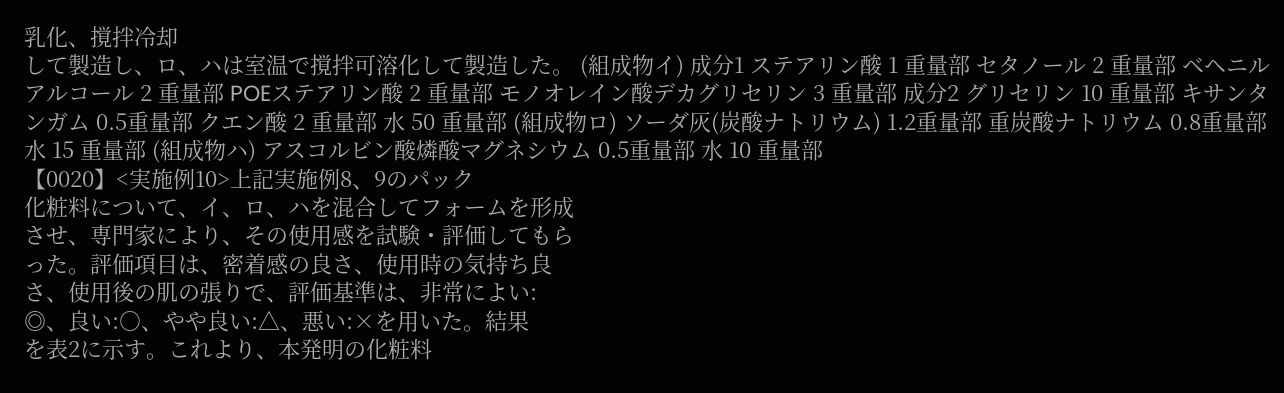乳化、撹拌冷却
して製造し、ロ、ハは室温で撹拌可溶化して製造した。 (組成物イ) 成分1 ステアリン酸 1 重量部 セタノール 2 重量部 ベヘニルアルコール 2 重量部 POEステアリン酸 2 重量部 モノオレイン酸デカグリセリン 3 重量部 成分2 グリセリン 10 重量部 キサンタンガム 0.5重量部 クエン酸 2 重量部 水 50 重量部 (組成物ロ) ソーダ灰(炭酸ナトリウム) 1.2重量部 重炭酸ナトリウム 0.8重量部 水 15 重量部 (組成物ハ) アスコルビン酸燐酸マグネシウム 0.5重量部 水 10 重量部
【0020】<実施例10>上記実施例8、9のパック
化粧料について、イ、ロ、ハを混合してフォームを形成
させ、専門家により、その使用感を試験・評価してもら
った。評価項目は、密着感の良さ、使用時の気持ち良
さ、使用後の肌の張りで、評価基準は、非常によい:
◎、良い:○、やや良い:△、悪い:×を用いた。結果
を表2に示す。これより、本発明の化粧料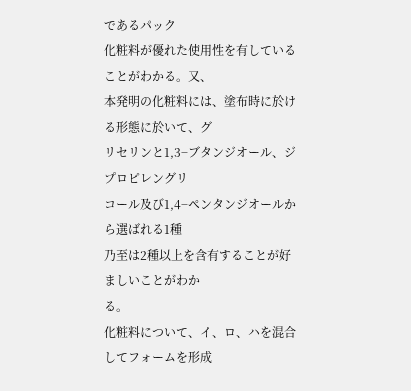であるパック
化粧料が優れた使用性を有していることがわかる。又、
本発明の化粧料には、塗布時に於ける形態に於いて、グ
リセリンと1,3−ブタンジオール、ジプロピレングリ
コール及び1,4−ペンタンジオールから選ばれる1種
乃至は2種以上を含有することが好ましいことがわか
る。
化粧料について、イ、ロ、ハを混合してフォームを形成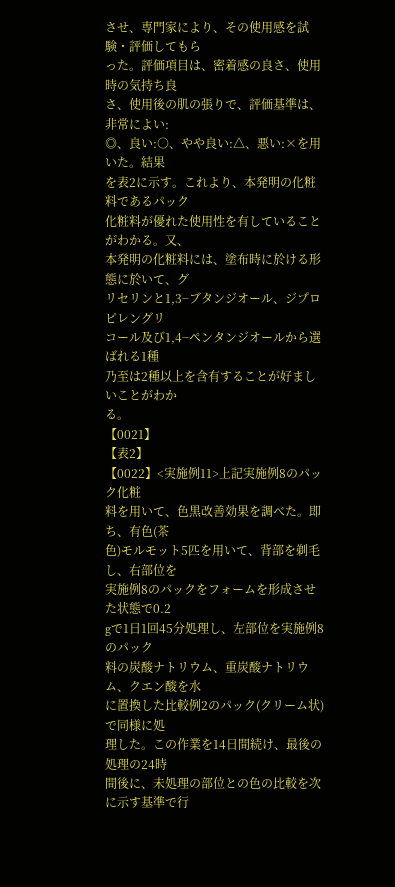させ、専門家により、その使用感を試験・評価してもら
った。評価項目は、密着感の良さ、使用時の気持ち良
さ、使用後の肌の張りで、評価基準は、非常によい:
◎、良い:○、やや良い:△、悪い:×を用いた。結果
を表2に示す。これより、本発明の化粧料であるパック
化粧料が優れた使用性を有していることがわかる。又、
本発明の化粧料には、塗布時に於ける形態に於いて、グ
リセリンと1,3−ブタンジオール、ジプロピレングリ
コール及び1,4−ペンタンジオールから選ばれる1種
乃至は2種以上を含有することが好ましいことがわか
る。
【0021】
【表2】
【0022】<実施例11>上記実施例8のパック化粧
料を用いて、色黒改善効果を調べた。即ち、有色(茶
色)モルモット5匹を用いて、背部を剃毛し、右部位を
実施例8のパックをフォームを形成させた状態で0.2
gで1日1回45分処理し、左部位を実施例8のパック
料の炭酸ナトリウム、重炭酸ナトリウム、クエン酸を水
に置換した比較例2のパック(クリーム状)で同様に処
理した。この作業を14日間続け、最後の処理の24時
間後に、未処理の部位との色の比較を次に示す基準で行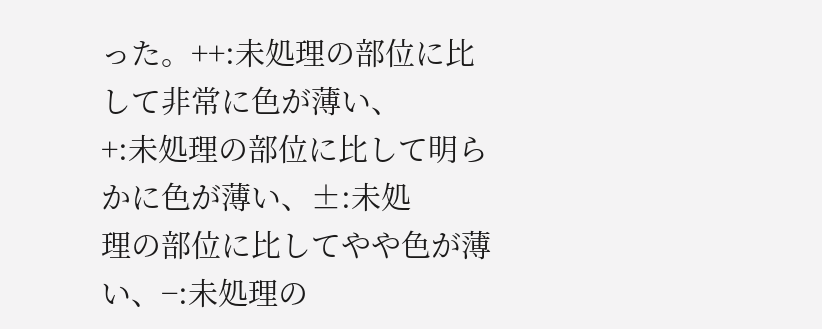った。++:未処理の部位に比して非常に色が薄い、
+:未処理の部位に比して明らかに色が薄い、±:未処
理の部位に比してやや色が薄い、−:未処理の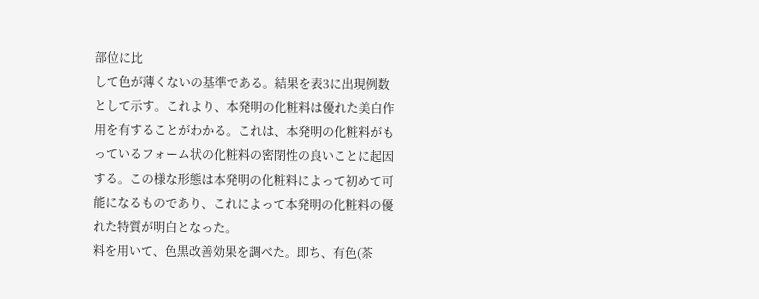部位に比
して色が薄くないの基準である。結果を表3に出現例数
として示す。これより、本発明の化粧料は優れた美白作
用を有することがわかる。これは、本発明の化粧料がも
っているフォーム状の化粧料の密閉性の良いことに起因
する。この様な形態は本発明の化粧料によって初めて可
能になるものであり、これによって本発明の化粧料の優
れた特質が明白となった。
料を用いて、色黒改善効果を調べた。即ち、有色(茶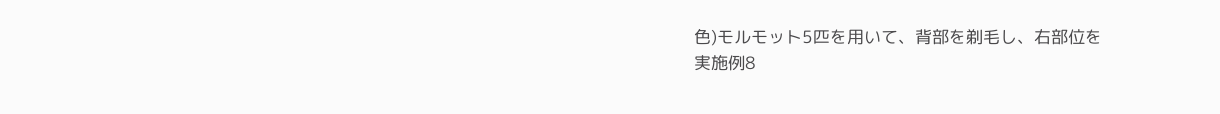色)モルモット5匹を用いて、背部を剃毛し、右部位を
実施例8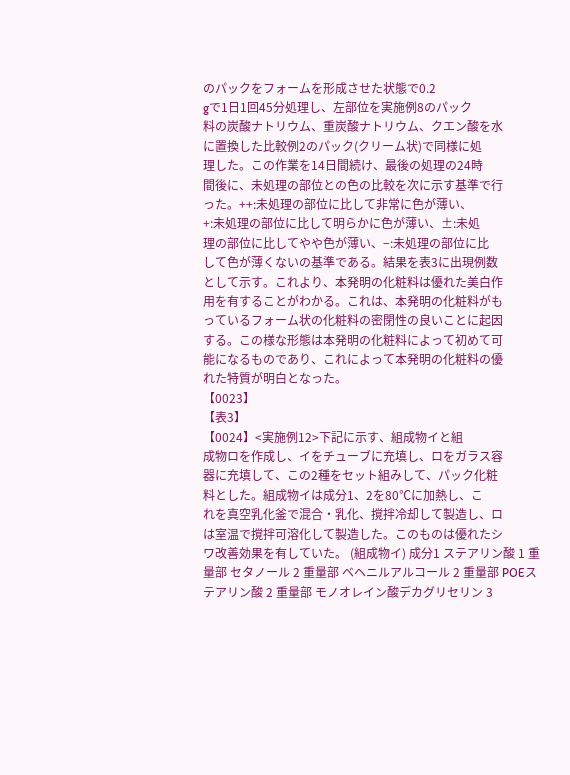のパックをフォームを形成させた状態で0.2
gで1日1回45分処理し、左部位を実施例8のパック
料の炭酸ナトリウム、重炭酸ナトリウム、クエン酸を水
に置換した比較例2のパック(クリーム状)で同様に処
理した。この作業を14日間続け、最後の処理の24時
間後に、未処理の部位との色の比較を次に示す基準で行
った。++:未処理の部位に比して非常に色が薄い、
+:未処理の部位に比して明らかに色が薄い、±:未処
理の部位に比してやや色が薄い、−:未処理の部位に比
して色が薄くないの基準である。結果を表3に出現例数
として示す。これより、本発明の化粧料は優れた美白作
用を有することがわかる。これは、本発明の化粧料がも
っているフォーム状の化粧料の密閉性の良いことに起因
する。この様な形態は本発明の化粧料によって初めて可
能になるものであり、これによって本発明の化粧料の優
れた特質が明白となった。
【0023】
【表3】
【0024】<実施例12>下記に示す、組成物イと組
成物ロを作成し、イをチューブに充填し、ロをガラス容
器に充填して、この2種をセット組みして、パック化粧
料とした。組成物イは成分1、2を80℃に加熱し、こ
れを真空乳化釜で混合・乳化、撹拌冷却して製造し、ロ
は室温で撹拌可溶化して製造した。このものは優れたシ
ワ改善効果を有していた。 (組成物イ) 成分1 ステアリン酸 1 重量部 セタノール 2 重量部 ベヘニルアルコール 2 重量部 POEステアリン酸 2 重量部 モノオレイン酸デカグリセリン 3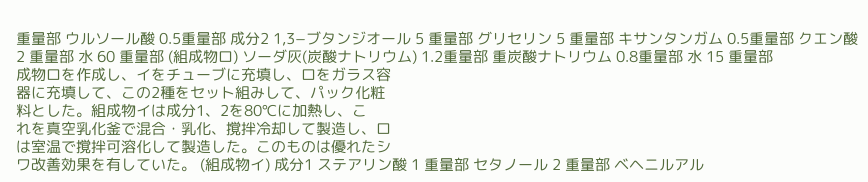重量部 ウルソール酸 0.5重量部 成分2 1,3−ブタンジオール 5 重量部 グリセリン 5 重量部 キサンタンガム 0.5重量部 クエン酸 2 重量部 水 60 重量部 (組成物ロ) ソーダ灰(炭酸ナトリウム) 1.2重量部 重炭酸ナトリウム 0.8重量部 水 15 重量部
成物ロを作成し、イをチューブに充填し、ロをガラス容
器に充填して、この2種をセット組みして、パック化粧
料とした。組成物イは成分1、2を80℃に加熱し、こ
れを真空乳化釜で混合・乳化、撹拌冷却して製造し、ロ
は室温で撹拌可溶化して製造した。このものは優れたシ
ワ改善効果を有していた。 (組成物イ) 成分1 ステアリン酸 1 重量部 セタノール 2 重量部 ベヘニルアル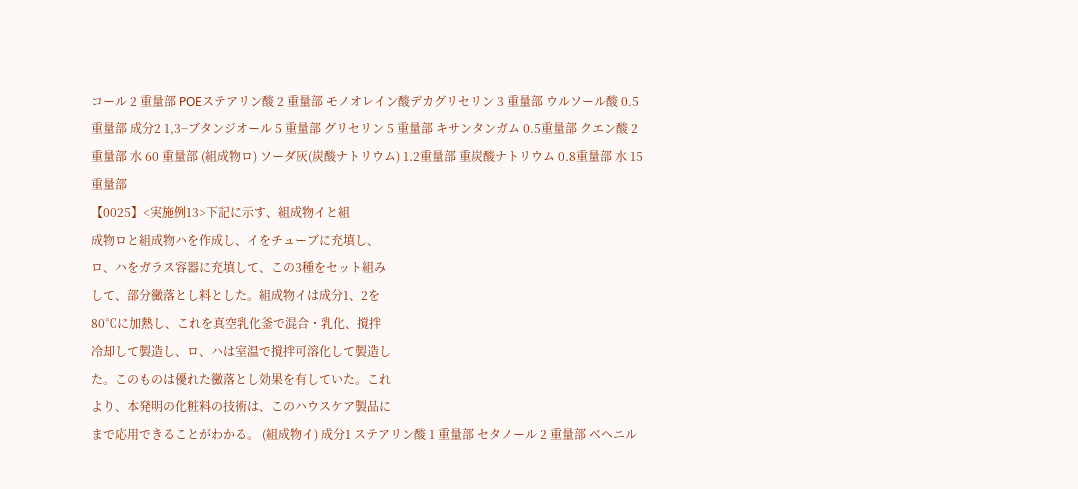コール 2 重量部 POEステアリン酸 2 重量部 モノオレイン酸デカグリセリン 3 重量部 ウルソール酸 0.5重量部 成分2 1,3−ブタンジオール 5 重量部 グリセリン 5 重量部 キサンタンガム 0.5重量部 クエン酸 2 重量部 水 60 重量部 (組成物ロ) ソーダ灰(炭酸ナトリウム) 1.2重量部 重炭酸ナトリウム 0.8重量部 水 15 重量部
【0025】<実施例13>下記に示す、組成物イと組
成物ロと組成物ハを作成し、イをチューブに充填し、
ロ、ハをガラス容器に充填して、この3種をセット組み
して、部分黴落とし料とした。組成物イは成分1、2を
80℃に加熱し、これを真空乳化釜で混合・乳化、撹拌
冷却して製造し、ロ、ハは室温で撹拌可溶化して製造し
た。このものは優れた黴落とし効果を有していた。これ
より、本発明の化粧料の技術は、このハウスケア製品に
まで応用できることがわかる。 (組成物イ) 成分1 ステアリン酸 1 重量部 セタノール 2 重量部 ベヘニル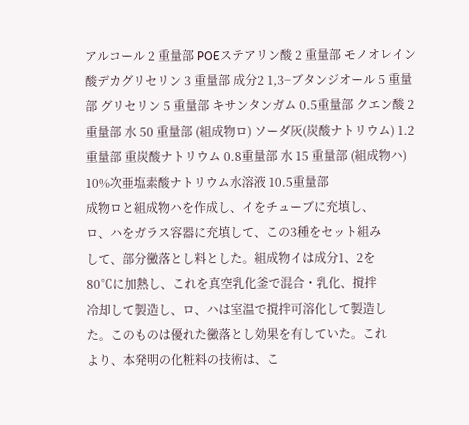アルコール 2 重量部 POEステアリン酸 2 重量部 モノオレイン酸デカグリセリン 3 重量部 成分2 1,3−ブタンジオール 5 重量部 グリセリン 5 重量部 キサンタンガム 0.5重量部 クエン酸 2 重量部 水 50 重量部 (組成物ロ) ソーダ灰(炭酸ナトリウム) 1.2重量部 重炭酸ナトリウム 0.8重量部 水 15 重量部 (組成物ハ) 10%次亜塩素酸ナトリウム水溶液 10.5重量部
成物ロと組成物ハを作成し、イをチューブに充填し、
ロ、ハをガラス容器に充填して、この3種をセット組み
して、部分黴落とし料とした。組成物イは成分1、2を
80℃に加熱し、これを真空乳化釜で混合・乳化、撹拌
冷却して製造し、ロ、ハは室温で撹拌可溶化して製造し
た。このものは優れた黴落とし効果を有していた。これ
より、本発明の化粧料の技術は、こ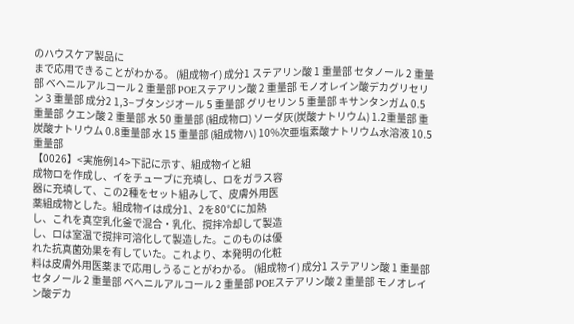のハウスケア製品に
まで応用できることがわかる。 (組成物イ) 成分1 ステアリン酸 1 重量部 セタノール 2 重量部 ベヘニルアルコール 2 重量部 POEステアリン酸 2 重量部 モノオレイン酸デカグリセリン 3 重量部 成分2 1,3−ブタンジオール 5 重量部 グリセリン 5 重量部 キサンタンガム 0.5重量部 クエン酸 2 重量部 水 50 重量部 (組成物ロ) ソーダ灰(炭酸ナトリウム) 1.2重量部 重炭酸ナトリウム 0.8重量部 水 15 重量部 (組成物ハ) 10%次亜塩素酸ナトリウム水溶液 10.5重量部
【0026】<実施例14>下記に示す、組成物イと組
成物ロを作成し、イをチューブに充填し、ロをガラス容
器に充填して、この2種をセット組みして、皮膚外用医
薬組成物とした。組成物イは成分1、2を80℃に加熱
し、これを真空乳化釜で混合・乳化、撹拌冷却して製造
し、ロは室温で撹拌可溶化して製造した。このものは優
れた抗真菌効果を有していた。これより、本発明の化粧
料は皮膚外用医薬まで応用しうることがわかる。 (組成物イ) 成分1 ステアリン酸 1 重量部 セタノール 2 重量部 ベヘニルアルコール 2 重量部 POEステアリン酸 2 重量部 モノオレイン酸デカ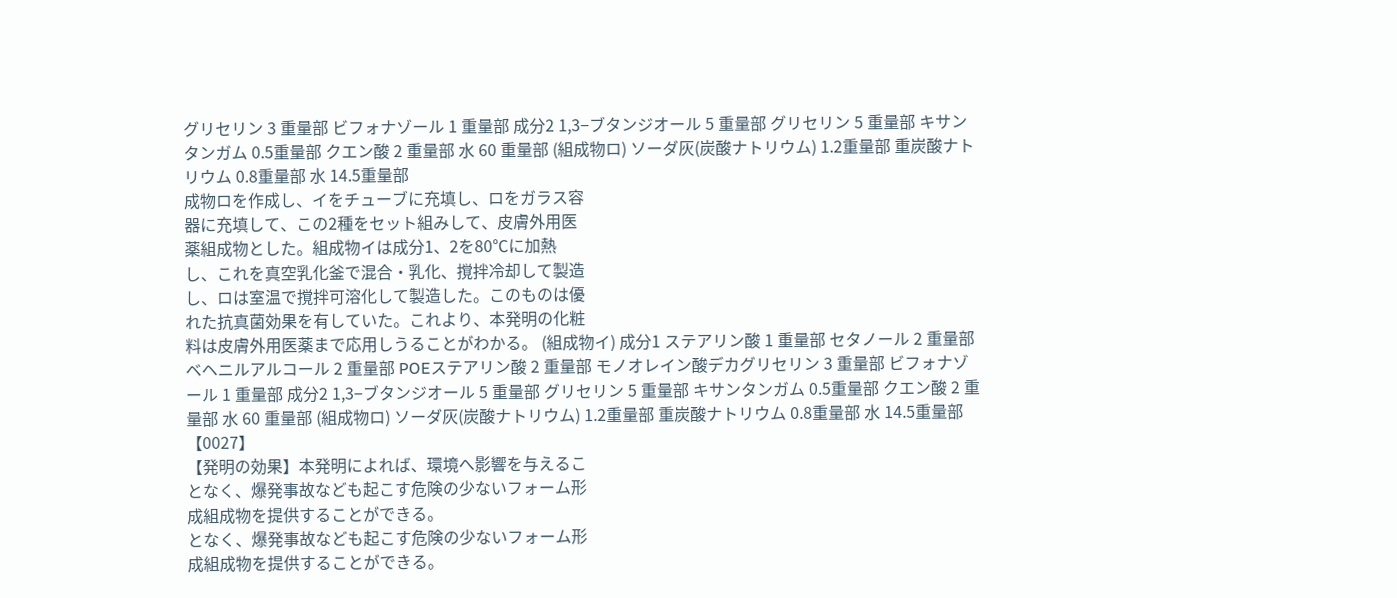グリセリン 3 重量部 ビフォナゾール 1 重量部 成分2 1,3−ブタンジオール 5 重量部 グリセリン 5 重量部 キサンタンガム 0.5重量部 クエン酸 2 重量部 水 60 重量部 (組成物ロ) ソーダ灰(炭酸ナトリウム) 1.2重量部 重炭酸ナトリウム 0.8重量部 水 14.5重量部
成物ロを作成し、イをチューブに充填し、ロをガラス容
器に充填して、この2種をセット組みして、皮膚外用医
薬組成物とした。組成物イは成分1、2を80℃に加熱
し、これを真空乳化釜で混合・乳化、撹拌冷却して製造
し、ロは室温で撹拌可溶化して製造した。このものは優
れた抗真菌効果を有していた。これより、本発明の化粧
料は皮膚外用医薬まで応用しうることがわかる。 (組成物イ) 成分1 ステアリン酸 1 重量部 セタノール 2 重量部 ベヘニルアルコール 2 重量部 POEステアリン酸 2 重量部 モノオレイン酸デカグリセリン 3 重量部 ビフォナゾール 1 重量部 成分2 1,3−ブタンジオール 5 重量部 グリセリン 5 重量部 キサンタンガム 0.5重量部 クエン酸 2 重量部 水 60 重量部 (組成物ロ) ソーダ灰(炭酸ナトリウム) 1.2重量部 重炭酸ナトリウム 0.8重量部 水 14.5重量部
【0027】
【発明の効果】本発明によれば、環境へ影響を与えるこ
となく、爆発事故なども起こす危険の少ないフォーム形
成組成物を提供することができる。
となく、爆発事故なども起こす危険の少ないフォーム形
成組成物を提供することができる。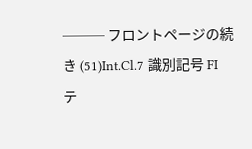─── フロントページの続き (51)Int.Cl.7 識別記号 FI テ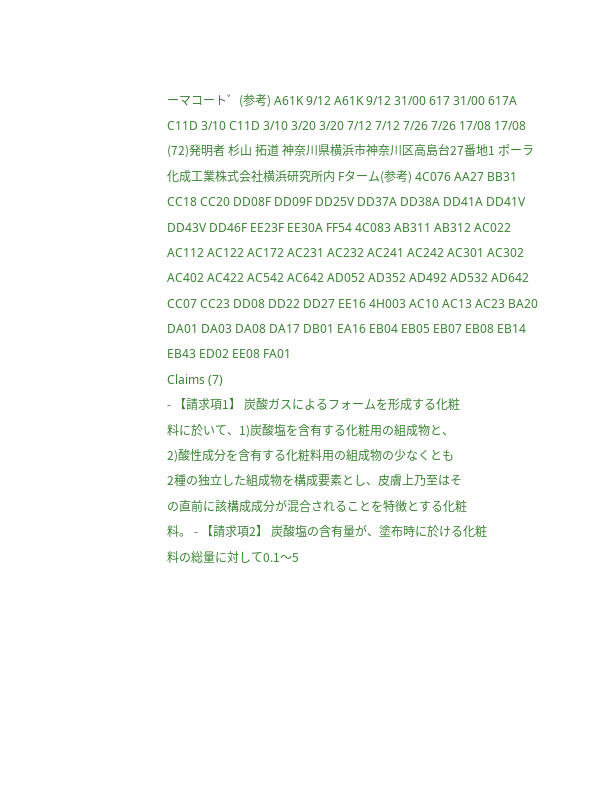ーマコート゛(参考) A61K 9/12 A61K 9/12 31/00 617 31/00 617A C11D 3/10 C11D 3/10 3/20 3/20 7/12 7/12 7/26 7/26 17/08 17/08 (72)発明者 杉山 拓道 神奈川県横浜市神奈川区高島台27番地1 ポーラ化成工業株式会社横浜研究所内 Fターム(参考) 4C076 AA27 BB31 CC18 CC20 DD08F DD09F DD25V DD37A DD38A DD41A DD41V DD43V DD46F EE23F EE30A FF54 4C083 AB311 AB312 AC022 AC112 AC122 AC172 AC231 AC232 AC241 AC242 AC301 AC302 AC402 AC422 AC542 AC642 AD052 AD352 AD492 AD532 AD642 CC07 CC23 DD08 DD22 DD27 EE16 4H003 AC10 AC13 AC23 BA20 DA01 DA03 DA08 DA17 DB01 EA16 EB04 EB05 EB07 EB08 EB14 EB43 ED02 EE08 FA01
Claims (7)
- 【請求項1】 炭酸ガスによるフォームを形成する化粧
料に於いて、1)炭酸塩を含有する化粧用の組成物と、
2)酸性成分を含有する化粧料用の組成物の少なくとも
2種の独立した組成物を構成要素とし、皮膚上乃至はそ
の直前に該構成成分が混合されることを特徴とする化粧
料。 - 【請求項2】 炭酸塩の含有量が、塗布時に於ける化粧
料の総量に対して0.1〜5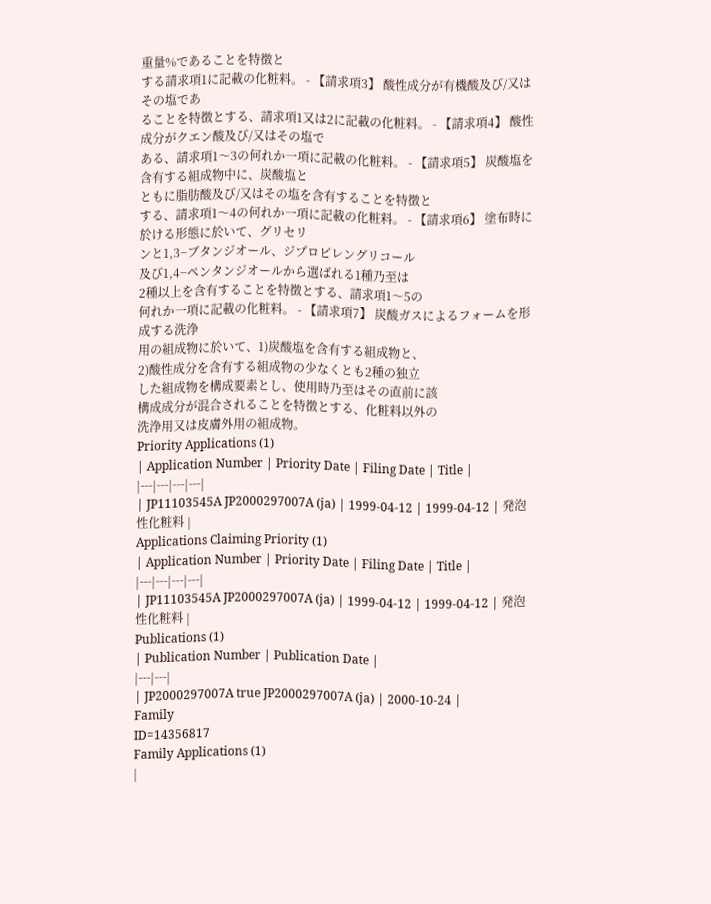重量%であることを特徴と
する請求項1に記載の化粧料。 - 【請求項3】 酸性成分が有機酸及び/又はその塩であ
ることを特徴とする、請求項1又は2に記載の化粧料。 - 【請求項4】 酸性成分がクエン酸及び/又はその塩で
ある、請求項1〜3の何れか一項に記載の化粧料。 - 【請求項5】 炭酸塩を含有する組成物中に、炭酸塩と
ともに脂肪酸及び/又はその塩を含有することを特徴と
する、請求項1〜4の何れか一項に記載の化粧料。 - 【請求項6】 塗布時に於ける形態に於いて、グリセリ
ンと1,3−ブタンジオール、ジプロピレングリコール
及び1,4−ペンタンジオールから選ばれる1種乃至は
2種以上を含有することを特徴とする、請求項1〜5の
何れか一項に記載の化粧料。 - 【請求項7】 炭酸ガスによるフォームを形成する洗浄
用の組成物に於いて、1)炭酸塩を含有する組成物と、
2)酸性成分を含有する組成物の少なくとも2種の独立
した組成物を構成要素とし、使用時乃至はその直前に該
構成成分が混合されることを特徴とする、化粧料以外の
洗浄用又は皮膚外用の組成物。
Priority Applications (1)
| Application Number | Priority Date | Filing Date | Title |
|---|---|---|---|
| JP11103545A JP2000297007A (ja) | 1999-04-12 | 1999-04-12 | 発泡性化粧料 |
Applications Claiming Priority (1)
| Application Number | Priority Date | Filing Date | Title |
|---|---|---|---|
| JP11103545A JP2000297007A (ja) | 1999-04-12 | 1999-04-12 | 発泡性化粧料 |
Publications (1)
| Publication Number | Publication Date |
|---|---|
| JP2000297007A true JP2000297007A (ja) | 2000-10-24 |
Family
ID=14356817
Family Applications (1)
|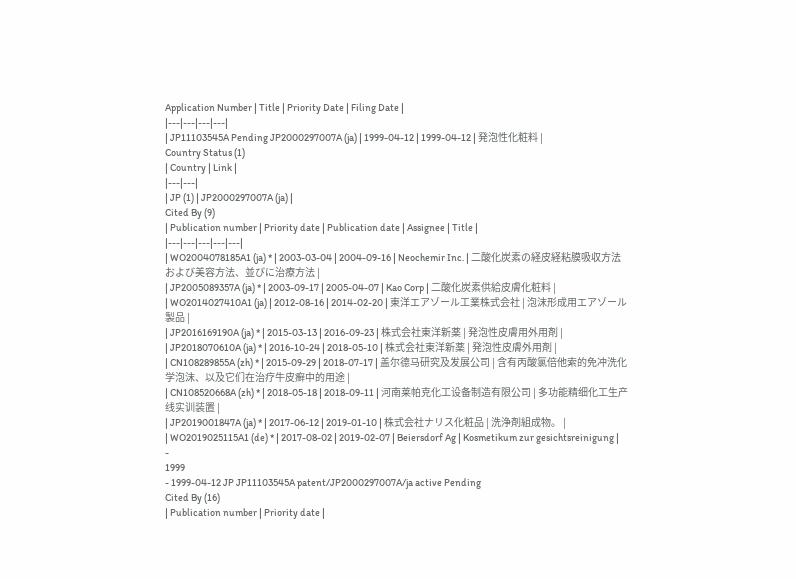Application Number | Title | Priority Date | Filing Date |
|---|---|---|---|
| JP11103545A Pending JP2000297007A (ja) | 1999-04-12 | 1999-04-12 | 発泡性化粧料 |
Country Status (1)
| Country | Link |
|---|---|
| JP (1) | JP2000297007A (ja) |
Cited By (9)
| Publication number | Priority date | Publication date | Assignee | Title |
|---|---|---|---|---|
| WO2004078185A1 (ja) * | 2003-03-04 | 2004-09-16 | Neochemir Inc. | 二酸化炭素の経皮経粘膜吸収方法および美容方法、並びに治療方法 |
| JP2005089357A (ja) * | 2003-09-17 | 2005-04-07 | Kao Corp | 二酸化炭素供給皮膚化粧料 |
| WO2014027410A1 (ja) | 2012-08-16 | 2014-02-20 | 東洋エアゾール工業株式会社 | 泡沫形成用エアゾール製品 |
| JP2016169190A (ja) * | 2015-03-13 | 2016-09-23 | 株式会社東洋新薬 | 発泡性皮膚用外用剤 |
| JP2018070610A (ja) * | 2016-10-24 | 2018-05-10 | 株式会社東洋新薬 | 発泡性皮膚外用剤 |
| CN108289855A (zh) * | 2015-09-29 | 2018-07-17 | 盖尔德马研究及发展公司 | 含有丙酸氯倍他索的免冲洗化学泡沫、以及它们在治疗牛皮癣中的用途 |
| CN108520668A (zh) * | 2018-05-18 | 2018-09-11 | 河南莱帕克化工设备制造有限公司 | 多功能精细化工生产线实训装置 |
| JP2019001847A (ja) * | 2017-06-12 | 2019-01-10 | 株式会社ナリス化粧品 | 洗浄剤組成物。 |
| WO2019025115A1 (de) * | 2017-08-02 | 2019-02-07 | Beiersdorf Ag | Kosmetikum zur gesichtsreinigung |
-
1999
- 1999-04-12 JP JP11103545A patent/JP2000297007A/ja active Pending
Cited By (16)
| Publication number | Priority date |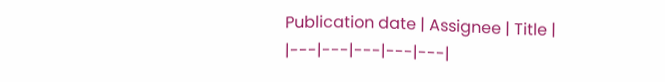Publication date | Assignee | Title |
|---|---|---|---|---|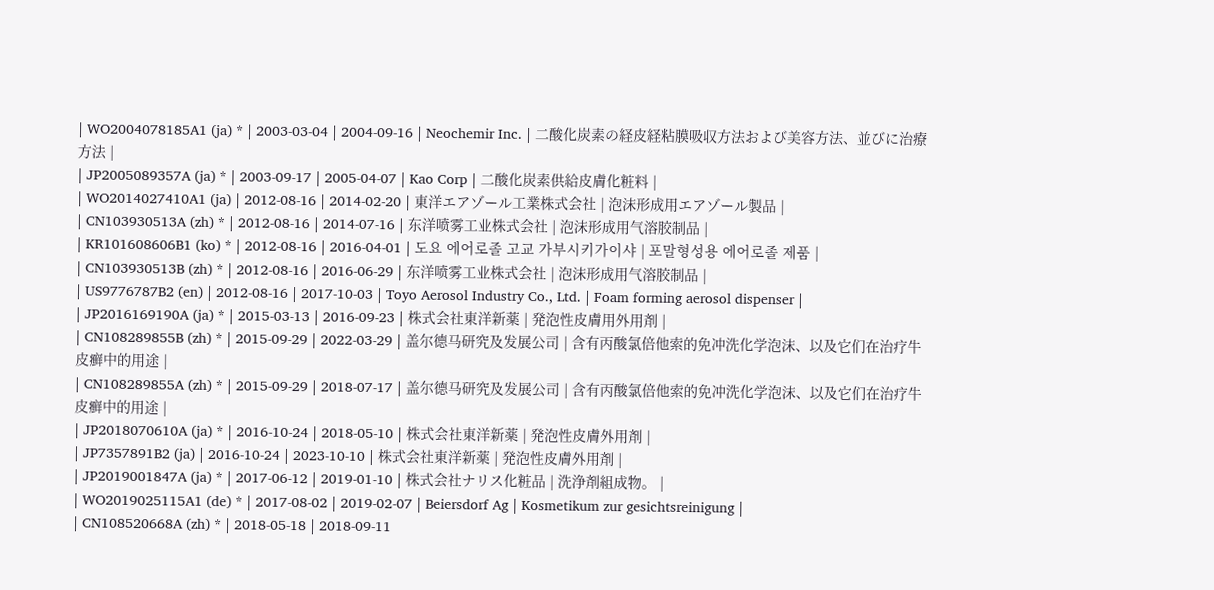| WO2004078185A1 (ja) * | 2003-03-04 | 2004-09-16 | Neochemir Inc. | 二酸化炭素の経皮経粘膜吸収方法および美容方法、並びに治療方法 |
| JP2005089357A (ja) * | 2003-09-17 | 2005-04-07 | Kao Corp | 二酸化炭素供給皮膚化粧料 |
| WO2014027410A1 (ja) | 2012-08-16 | 2014-02-20 | 東洋エアゾール工業株式会社 | 泡沫形成用エアゾール製品 |
| CN103930513A (zh) * | 2012-08-16 | 2014-07-16 | 东洋喷雾工业株式会社 | 泡沫形成用气溶胶制品 |
| KR101608606B1 (ko) * | 2012-08-16 | 2016-04-01 | 도요 에어로졸 고교 가부시키가이샤 | 포말형성용 에어로졸 제품 |
| CN103930513B (zh) * | 2012-08-16 | 2016-06-29 | 东洋喷雾工业株式会社 | 泡沫形成用气溶胶制品 |
| US9776787B2 (en) | 2012-08-16 | 2017-10-03 | Toyo Aerosol Industry Co., Ltd. | Foam forming aerosol dispenser |
| JP2016169190A (ja) * | 2015-03-13 | 2016-09-23 | 株式会社東洋新薬 | 発泡性皮膚用外用剤 |
| CN108289855B (zh) * | 2015-09-29 | 2022-03-29 | 盖尔德马研究及发展公司 | 含有丙酸氯倍他索的免冲洗化学泡沫、以及它们在治疗牛皮癣中的用途 |
| CN108289855A (zh) * | 2015-09-29 | 2018-07-17 | 盖尔德马研究及发展公司 | 含有丙酸氯倍他索的免冲洗化学泡沫、以及它们在治疗牛皮癣中的用途 |
| JP2018070610A (ja) * | 2016-10-24 | 2018-05-10 | 株式会社東洋新薬 | 発泡性皮膚外用剤 |
| JP7357891B2 (ja) | 2016-10-24 | 2023-10-10 | 株式会社東洋新薬 | 発泡性皮膚外用剤 |
| JP2019001847A (ja) * | 2017-06-12 | 2019-01-10 | 株式会社ナリス化粧品 | 洗浄剤組成物。 |
| WO2019025115A1 (de) * | 2017-08-02 | 2019-02-07 | Beiersdorf Ag | Kosmetikum zur gesichtsreinigung |
| CN108520668A (zh) * | 2018-05-18 | 2018-09-11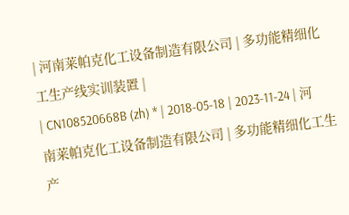| 河南莱帕克化工设备制造有限公司 | 多功能精细化工生产线实训装置 |
| CN108520668B (zh) * | 2018-05-18 | 2023-11-24 | 河南莱帕克化工设备制造有限公司 | 多功能精细化工生产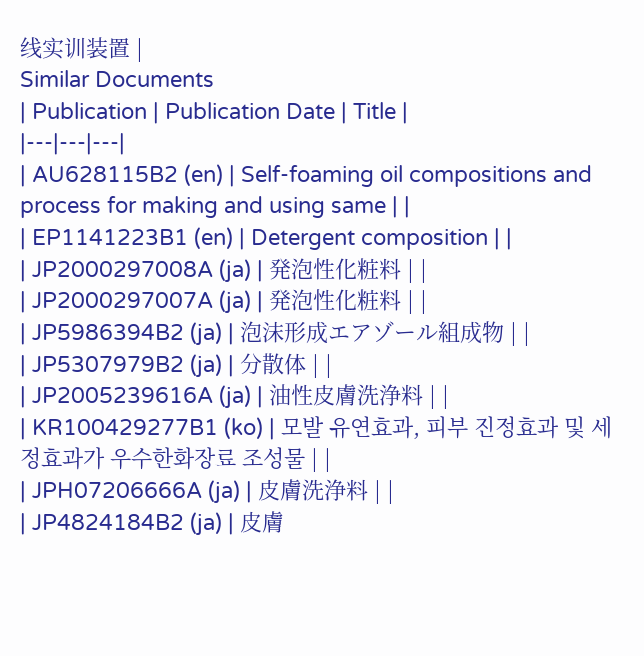线实训装置 |
Similar Documents
| Publication | Publication Date | Title |
|---|---|---|
| AU628115B2 (en) | Self-foaming oil compositions and process for making and using same | |
| EP1141223B1 (en) | Detergent composition | |
| JP2000297008A (ja) | 発泡性化粧料 | |
| JP2000297007A (ja) | 発泡性化粧料 | |
| JP5986394B2 (ja) | 泡沫形成エアゾール組成物 | |
| JP5307979B2 (ja) | 分散体 | |
| JP2005239616A (ja) | 油性皮膚洗浄料 | |
| KR100429277B1 (ko) | 모발 유연효과, 피부 진정효과 및 세정효과가 우수한화장료 조성물 | |
| JPH07206666A (ja) | 皮膚洗浄料 | |
| JP4824184B2 (ja) | 皮膚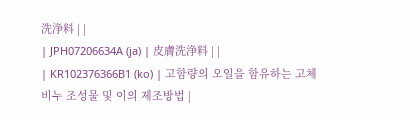洗浄料 | |
| JPH07206634A (ja) | 皮膚洗浄料 | |
| KR102376366B1 (ko) | 고함량의 오일을 함유하는 고체 비누 조성물 및 이의 제조방법 |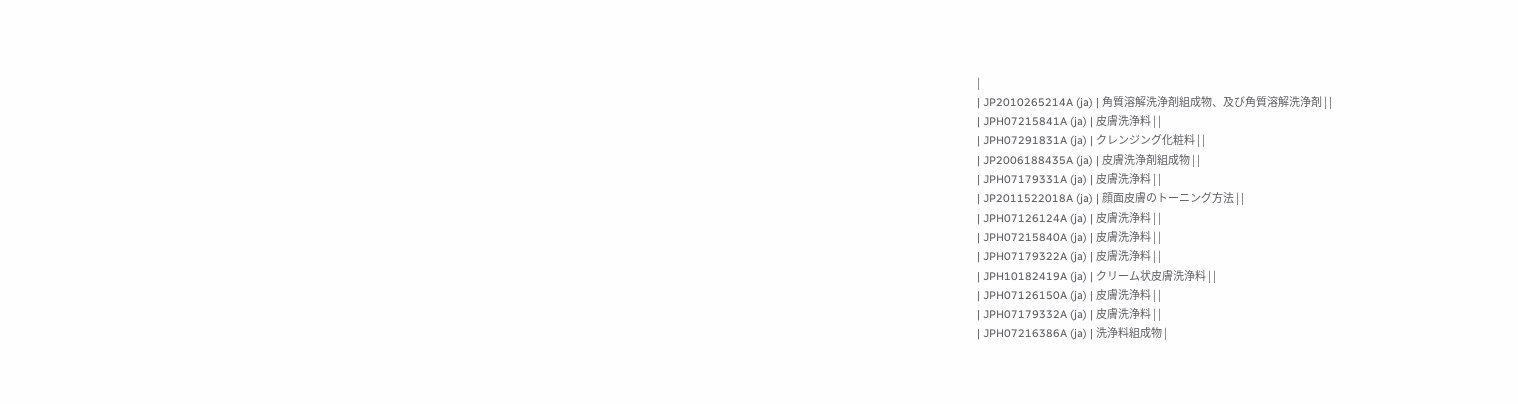|
| JP2010265214A (ja) | 角質溶解洗浄剤組成物、及び角質溶解洗浄剤 | |
| JPH07215841A (ja) | 皮膚洗浄料 | |
| JPH07291831A (ja) | クレンジング化粧料 | |
| JP2006188435A (ja) | 皮膚洗浄剤組成物 | |
| JPH07179331A (ja) | 皮膚洗浄料 | |
| JP2011522018A (ja) | 顔面皮膚のトーニング方法 | |
| JPH07126124A (ja) | 皮膚洗浄料 | |
| JPH07215840A (ja) | 皮膚洗浄料 | |
| JPH07179322A (ja) | 皮膚洗浄料 | |
| JPH10182419A (ja) | クリーム状皮膚洗浄料 | |
| JPH07126150A (ja) | 皮膚洗浄料 | |
| JPH07179332A (ja) | 皮膚洗浄料 | |
| JPH07216386A (ja) | 洗浄料組成物 |